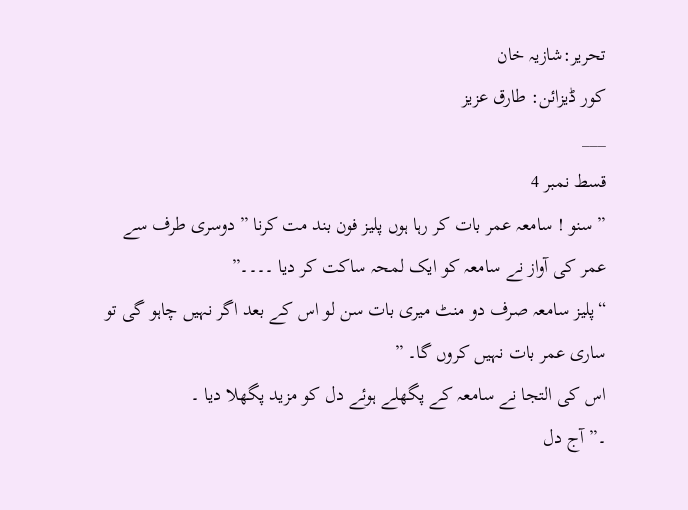تحریر:شازیہ خان
کور ڈیزائن: طارق عزیز
___
قسط نمبر 4
” سنو ! سامعہ عمر بات کر رہا ہوں پلیز فون بند مت کرنا ” دوسری طرف سے عمر کی آواز نے سامعہ کو ایک لمحہ ساکت کر دیا ۔۔۔۔”
“پلیز سامعہ صرف دو منٹ میری بات سن لو اس کے بعد اگر نہیں چاہو گی تو ساری عمر بات نہیں کروں گا۔ ”
اس کی التجا نے سامعہ کے پگھلے ہوئے دل کو مزید پگھلا دیا ۔
۔” آج دل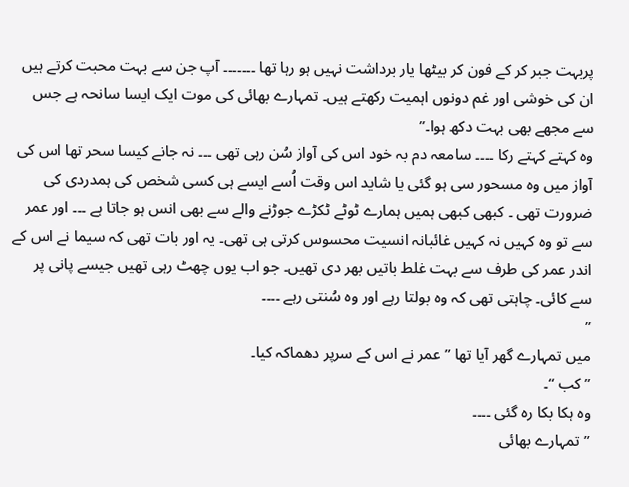پربہت جبر کر کے فون کر بیٹھا یار برداشت نہیں ہو رہا تھا ۔۔۔۔۔۔۔ آپ جن سے بہت محبت کرتے ہیں ان کی خوشی اور غم دونوں اہمیت رکھتے ہیں۔ تمہارے بھائی کی موت ایک ایسا سانحہ ہے جس سے مجھے بھی بہت دکھ ہوا۔”
وہ کہتے کہتے رکا ۔۔۔۔ سامعہ دم بہ خود اس کی آواز سُن رہی تھی ۔۔۔ نہ جانے کیسا سحر تھا اس کی آواز میں وہ مسحور سی ہو گئی یا شاید اس وقت اُسے ایسے ہی کسی شخص کی ہمدردی کی ضرورت تھی ۔ کبھی کبھی ہمیں ہمارے ٹوٹے ٹکڑے جوڑنے والے سے بھی انس ہو جاتا ہے ۔۔۔ اور عمر سے تو وہ کہیں نہ کہیں غائبانہ انسیت محسوس کرتی ہی تھی۔ یہ اور بات تھی کہ سیما نے اس کے اندر عمر کی طرف سے بہت غلط باتیں بھر دی تھیں۔ جو اب یوں چھٹ رہی تھیں جیسے پانی پر سے کائی۔ چاہتی تھی کہ وہ بولتا رہے اور وہ سُنتی رہے ۔۔۔۔
”
میں تمہارے گھر آیا تھا ” عمر نے اس کے سرپر دھماکہ کیا۔
” کب “۔
وہ ہکا بکا رہ گئی ۔۔۔۔
” تمہارے بھائی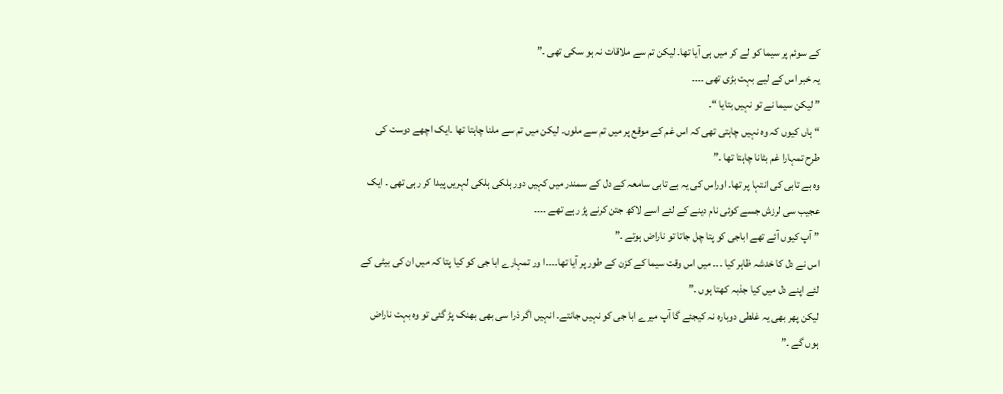کے سوئم پر سیما کو لے کر میں ہی آیا تھا۔ لیکن تم سے ملاقات نہ ہو سکی تھی ۔”
یہ خبر اس کے لیے بہت بڑی تھی ۔۔۔۔
” لیکن سیما نے تو نہیں بتایا “۔
“ہاں کیوں کہ وہ نہیں چاہتی تھی کہ اس غم کے موقع پر میں تم سے ملوں۔ لیکن میں تم سے ملنا چاہتا تھا ۔ایک اچھے دوست کی طرح تمہارا غم بٹانا چاہتا تھا ۔”
وہ بے تابی کی انتہا پر تھا۔ اوراس کی یہ بے تابی سامعہ کے دل کے سمندر میں کہیں دور ہلکی ہلکی لہریں پیدا کر رہی تھی ۔ ایک عجیب سی لرزش جسے کوئی نام دینے کے لئے اسے لاکھ جتن کرنے پڑ رہے تھے ۔۔۔۔
” آپ کیوں آئے تھے اباجی کو پتا چل جاتا تو ناراض ہوتے ۔”
اس نے دل کا خدشہ ظاہر کیا ۔۔۔ میں اس وقت سیما کے کزن کے طور پر آیا تھا۔۔۔۔ا ور تمہارے ابا جی کو کیا پتا کہ میں ان کی بیٹی کے لئے اپنے دل میں کیا جذبہ کھتا ہوں ۔”
لیکن پھر بھی یہ غلطی دوبارہ نہ کیجئے گا آپ میرے ابا جی کو نہیں جانتے۔ انہیں اگر ذرا سی بھی بھنک پڑ گئی تو وہ بہت ناراض ہوں گے ۔”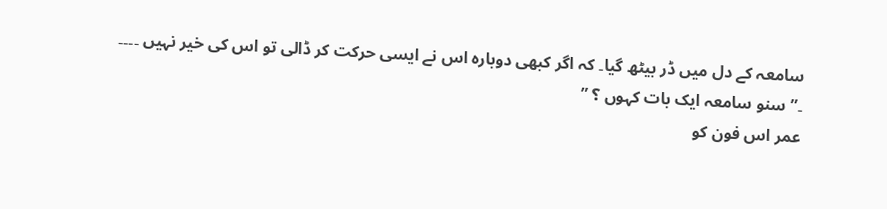سامعہ کے دل میں ڈر بیٹھ گیا۔ کہ اگر کبھی دوبارہ اس نے ایسی حرکت کر ڈالی تو اس کی خیر نہیں ۔۔۔۔
۔” سنو سامعہ ایک بات کہوں ؟ ”
عمر اس فون کو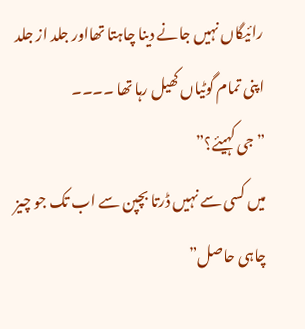رائیگاں نہیں جانے دینا چاہتا تھااور جلد از جلد اپنی تمام گوٹیاں کھیل رہا تھا ۔۔۔۔
” جی کہیئے؟”
میں کسی سے نہیں ڈرتا بچپن سے اب تک جو چیز چاہی حاصل”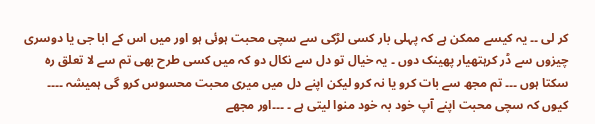کر لی ۔۔ یہ کیسے ممکن ہے کہ پہلی بار کسی لڑکی سے سچی محبت ہوئی ہو اور میں اس کے ابا جی یا دوسری چیزوں سے ڈر کرہتھیار پھینک دوں ۔ یہ خیال تو دل سے نکال دو کہ میں کسی طرح بھی تم سے لا تعلق رہ سکتا ہوں ۔۔۔ تم مجھ سے بات کرو یا نہ کرو لیکن اپنے دل میں میری محبت محسوس کرو گی ہمیشہ ۔۔۔۔ کیوں کہ سچی محبت اپنے آپ خود بہ خود منوا لیتی ہے ۔ ۔۔۔اور مجھے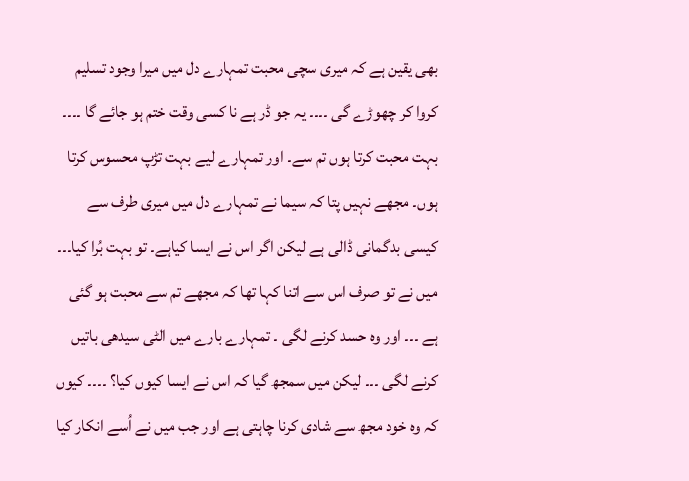بھی یقین ہے کہ میری سچی محبت تمہارے دل میں میرا وجود تسلیم کروا کر چھوڑے گی ۔۔۔۔ یہ جو ڈر ہے نا کسی وقت ختم ہو جائے گا ۔۔۔۔
بہت محبت کرتا ہوں تم سے۔ اور تمہارے لیے بہت تڑپ محسوس کرتا ہوں۔ مجھے نہیں پتا کہ سیما نے تمہارے دل میں میری طرف سے کیسی بدگمانی ڈالی ہے لیکن اگر اس نے ایسا کیاہے۔ تو بہت بُرا کیا۔۔۔ میں نے تو صرف اس سے اتنا کہا تھا کہ مجھے تم سے محبت ہو گئی ہے ۔۔۔ اور وہ حسد کرنے لگی ۔ تمہارے بارے میں الٹی سیدھی باتیں کرنے لگی ۔۔۔ لیکن میں سمجھ گیا کہ اس نے ایسا کیوں کیا؟ ۔۔۔۔ کیوں کہ وہ خود مجھ سے شادی کرنا چاہتی ہے اور جب میں نے اُسے انکار کیا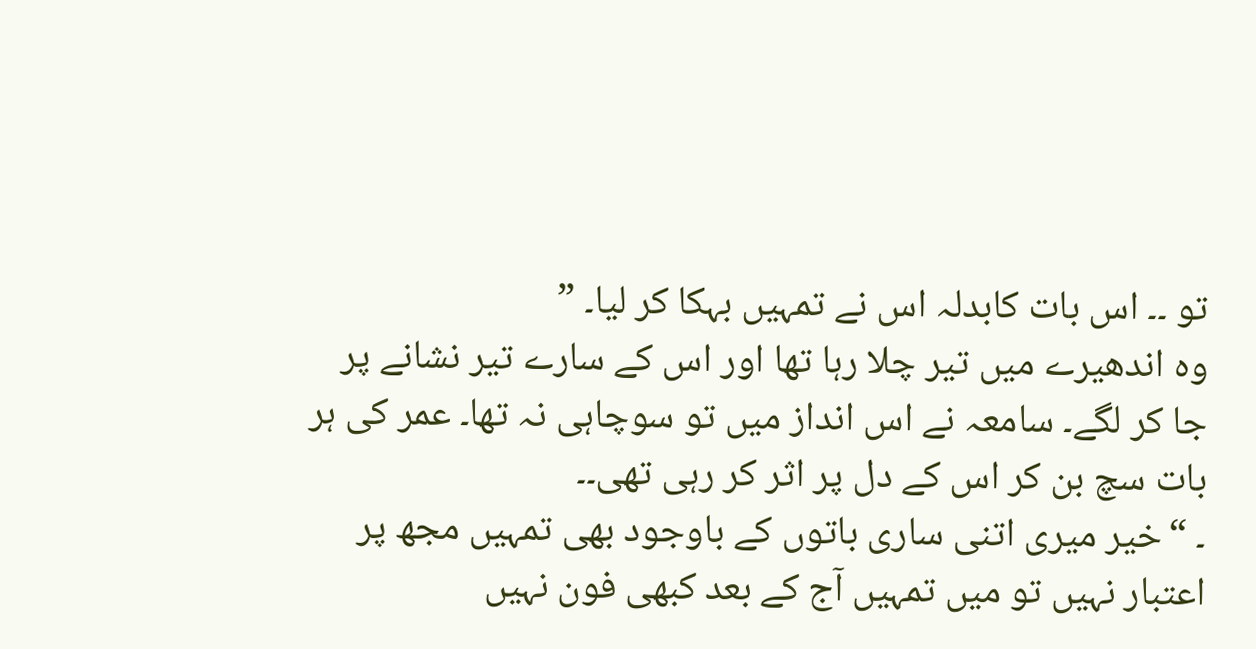تو ۔۔ اس بات کابدلہ اس نے تمہیں بہکا کر لیا۔ ”
وہ اندھیرے میں تیر چلا رہا تھا اور اس کے سارے تیر نشانے پر جا کر لگے۔ سامعہ نے اس انداز میں تو سوچاہی نہ تھا۔ عمر کی ہر بات سچ بن کر اس کے دل پر اثر کر رہی تھی۔۔
۔ “خیر میری اتنی ساری باتوں کے باوجود بھی تمہیں مجھ پر اعتبار نہیں تو میں تمہیں آج کے بعد کبھی فون نہیں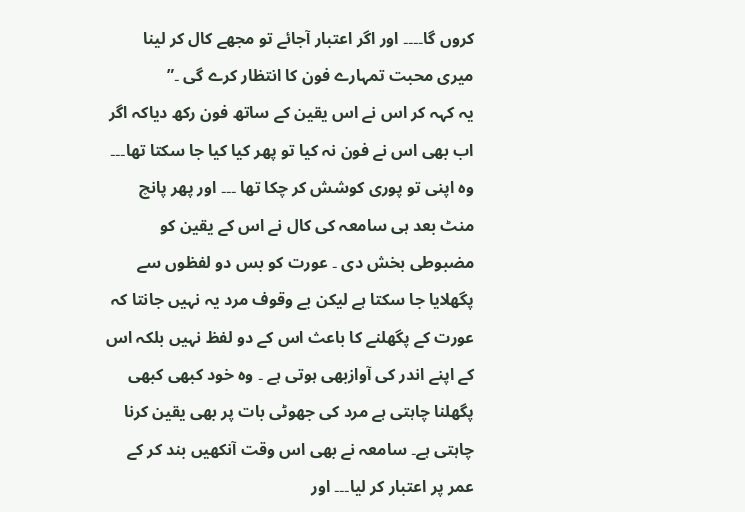کروں گا۔۔۔۔ اور اگر اعتبار آجائے تو مجھے کال کر لینا میری محبت تمہارے فون کا انتظار کرے گی ۔”
یہ کہہ کر اس نے اس یقین کے ساتھ فون رکھ دیاکہ اگر اب بھی اس نے فون نہ کیا تو پھر کیا کیا جا سکتا تھا۔۔۔ وہ اپنی تو پوری کوشش کر چکا تھا ۔۔۔ اور پھر پانچ منٹ بعد ہی سامعہ کی کال نے اس کے یقین کو مضبوطی بخش دی ۔ عورت کو بس دو لفظوں سے پگھلایا جا سکتا ہے لیکن بے وقوف مرد یہ نہیں جانتا کہ عورت کے پگھلنے کا باعث اس کے دو لفظ نہیں بلکہ اس کے اپنے اندر کی آوازبھی ہوتی ہے ۔ وہ خود کبھی کبھی پگھلنا چاہتی ہے مرد کی جھوٹی بات پر بھی یقین کرنا چاہتی ہے۔ سامعہ نے بھی اس وقت آنکھیں بند کر کے عمر پر اعتبار کر لیا۔۔۔ اور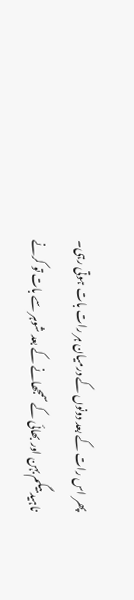پھر اس رات کے بعد دونوں کے درمیان ہر رات بات ہوتی رہی۔
ناہید بیگم بہن اور بھائی کے سمجھانے کے بعد شوہر سے بات تو کرنے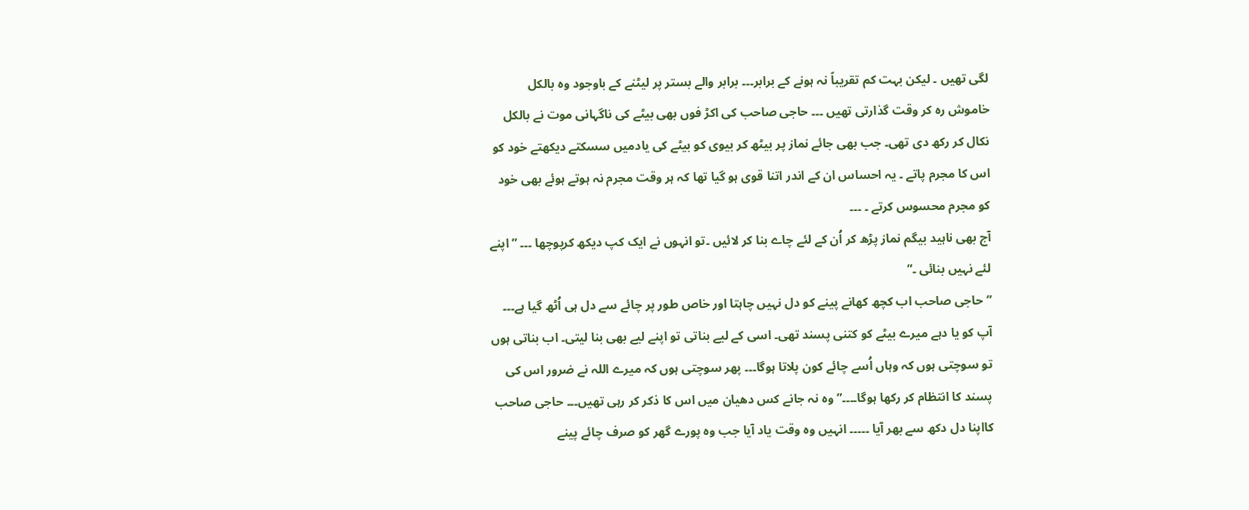لگی تھیں ۔ لیکن بہت کم تقریباً نہ ہونے کے برابر۔۔۔ برابر والے بستر پر لیٹنے کے باوجود وہ بالکل خاموش رہ کر وقت گذارتی تھیں ۔۔۔ حاجی صاحب کی اکڑ فوں بھی بیٹے کی ناگہانی موت نے بالکل نکال کر رکھ دی تھی۔ جب بھی جائے نماز پر بیٹھ کر بیوی کو بیٹے کی یادمیں سسکتے دیکھتے خود کو اس کا مجرم پاتے ۔ یہ احساس ان کے اندر اتنا قوی ہو گیا تھا کہ ہر وقت مجرم نہ ہوتے ہوئے بھی خود کو مجرم محسوس کرتے ۔ ۔۔۔
آج بھی ناہید بیگم نماز پڑھ کر اُن کے لئے چاے بنا کر لائیں ۔تو انہوں نے ایک کپ دیکھ کرپوچھا ۔۔۔ ” اپنے لئے نہیں بنائی ۔”
” حاجی صاحب اب کچھ کھانے پینے کو دل نہیں چاہتا اور خاص طور پر چائے سے دل ہی اُٹھ گیا ہے۔۔۔ آپ کو یا دہے میرے بیٹے کو کتنی پسند تھی۔ اسی کے لیے بناتی تو اپنے لیے بھی بنا لیتی۔ اب بناتی ہوں تو سوچتی ہوں کہ وہاں اُسے چائے کون پلاتا ہوگا۔۔۔ پھر سوچتی ہوں کہ میرے اللہ نے ضرور اس کی پسند کا انتظام کر رکھا ہوگا۔۔۔۔” وہ نہ جانے کس دھیان میں اس کا ذکر کر رہی تھیں۔۔۔ حاجی صاحب کااپنا دل دکھ سے بھر آیا ۔۔۔۔۔ انہیں وہ وقت یاد آیا جب وہ پورے گھر کو صرف چائے پینے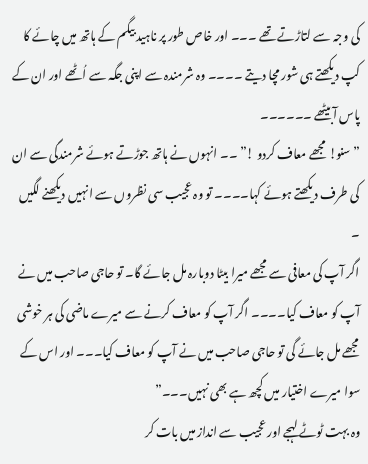کی وجہ سے لتاڑتے تھے ۔۔۔ اور خاص طور پر ناہید بیگم کے ہاتھ میں چائے کا کپ دیکھتے ہی شور مچا دیتے ۔۔۔۔ وہ شرمندہ سے اپنی جگہ سے اُٹھے اور ان کے پاس آبیٹھے ۔۔۔۔۔۔
” سنو! مجھے معاف کردو !” ۔۔ انہوں نے ہاتھ جوڑتے ہوئے شرمندگی سے ان کی طرف دیکھتے ہوئے کہا۔۔۔۔ تو وہ عجیب سی نظروں سے انہیں دیکھنے لگیں ۔
اگر آپ کی معافی سے مجھے میرا بیٹا دوبارہ مل جائے گا۔ تو حاجی صاحب میں نے آپ کو معاف کیا۔۔۔۔ اگر آپ کو معاف کرنے سے میرے ماضی کی ہر خوشی مجھے مل جائے گی تو حاجی صاحب میں نے آپ کو معاف کیا۔۔۔ اور اس کے سوا میرے اختیار میں کچھ ہے بھی نہیں۔۔۔”
وہ بہت ٹوٹے لہجے اور عجیب سے انداز میں بات کر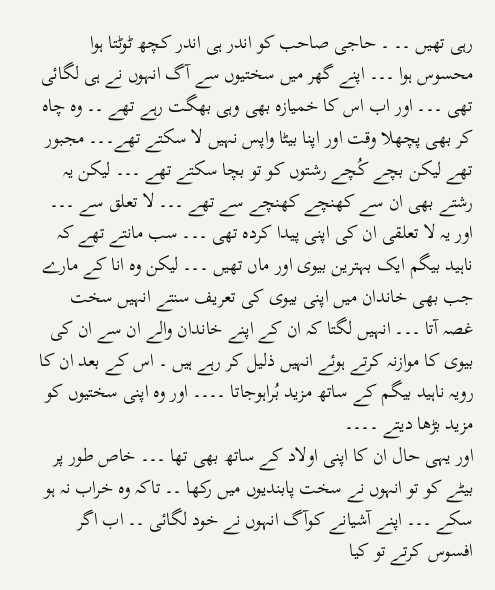رہی تھیں ۔۔ ۔ حاجی صاحب کو اندر ہی اندر کچھ ٹوٹتا ہوا محسوس ہوا ۔۔۔ اپنے گھر میں سختیوں سے آگ انہوں نے ہی لگائی تھی ۔۔۔ اور اب اس کا خمیازہ بھی وہی بھگت رہے تھے ۔۔ وہ چاہ کر بھی پچھلا وقت اور اپنا بیٹا واپس نہیں لا سکتے تھے۔۔۔ مجبور تھے لیکن بچے کُچے رشتوں کو تو بچا سکتے تھے ۔۔۔ لیکن یہ رشتے بھی ان سے کھنچے کھنچے سے تھے ۔۔۔ لا تعلق سے ۔۔۔ اور یہ لا تعلقی ان کی اپنی پیدا کردہ تھی ۔۔۔ سب مانتے تھے کہ ناہید بیگم ایک بہترین بیوی اور ماں تھیں ۔۔۔ لیکن وہ انا کے مارے جب بھی خاندان میں اپنی بیوی کی تعریف سنتے انہیں سخت غصہ آتا ۔۔۔ انہیں لگتا کہ ان کے اپنے خاندان والے ان سے ان کی بیوی کا موازنہ کرتے ہوئے انہیں ذلیل کر رہے ہیں ۔ اس کے بعد ان کا رویہ ناہید بیگم کے ساتھ مزید بُراہوجاتا ۔۔۔۔ اور وہ اپنی سختیوں کو مزید بڑھا دیتے ۔۔۔۔
اور یہی حال ان کا اپنی اولاد کے ساتھ بھی تھا ۔۔۔ خاص طور پر بیٹے کو تو انہوں نے سخت پابندیوں میں رکھا ۔۔ تاکہ وہ خراب نہ ہو سکے ۔۔۔ اپنے آشیانے کوآگ انہوں نے خود لگائی ۔۔ اب اگر افسوس کرتے تو کیا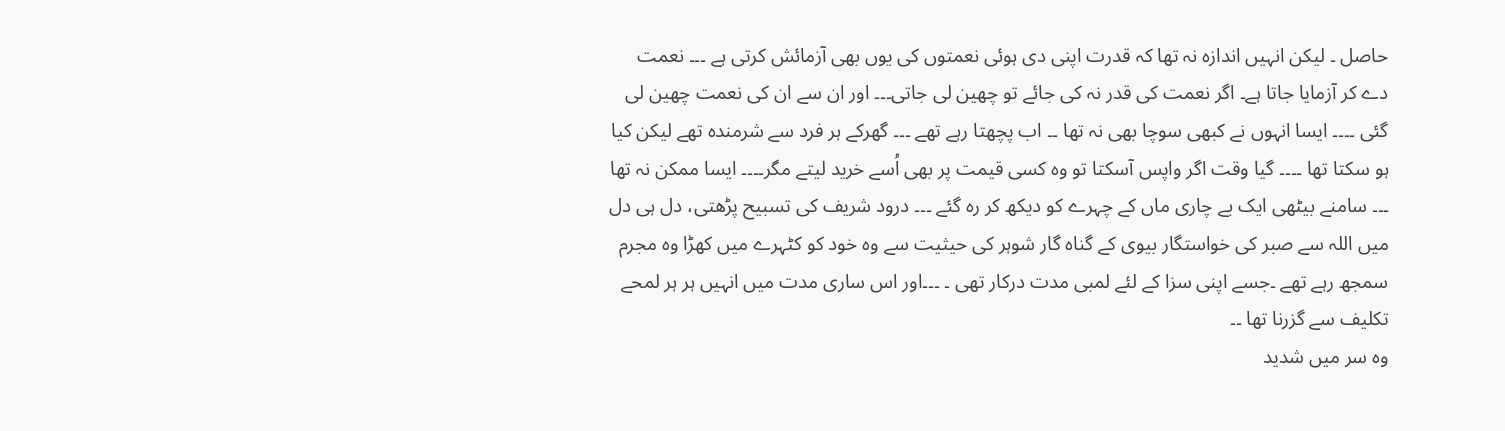حاصل ۔ لیکن انہیں اندازہ نہ تھا کہ قدرت اپنی دی ہوئی نعمتوں کی یوں بھی آزمائش کرتی ہے ۔۔۔ نعمت دے کر آزمایا جاتا ہے۔ اگر نعمت کی قدر نہ کی جائے تو چھین لی جاتی۔۔۔ اور ان سے ان کی نعمت چھین لی گئی ۔۔۔۔ ایسا انہوں نے کبھی سوچا بھی نہ تھا ۔۔ اب پچھتا رہے تھے ۔۔۔ گھرکے ہر فرد سے شرمندہ تھے لیکن کیا ہو سکتا تھا ۔۔۔۔ گیا وقت اگر واپس آسکتا تو وہ کسی قیمت پر بھی اُسے خرید لیتے مگر۔۔۔۔ ایسا ممکن نہ تھا ۔۔۔ سامنے بیٹھی ایک بے چاری ماں کے چہرے کو دیکھ کر رہ گئے ۔۔۔ درود شریف کی تسبیح پڑھتی، دل ہی دل میں اللہ سے صبر کی خواستگار بیوی کے گناہ گار شوہر کی حیثیت سے وہ خود کو کٹہرے میں کھڑا وہ مجرم سمجھ رہے تھے ۔جسے اپنی سزا کے لئے لمبی مدت درکار تھی ۔ ۔۔۔اور اس ساری مدت میں انہیں ہر ہر لمحے تکلیف سے گزرنا تھا ۔۔
وہ سر میں شدید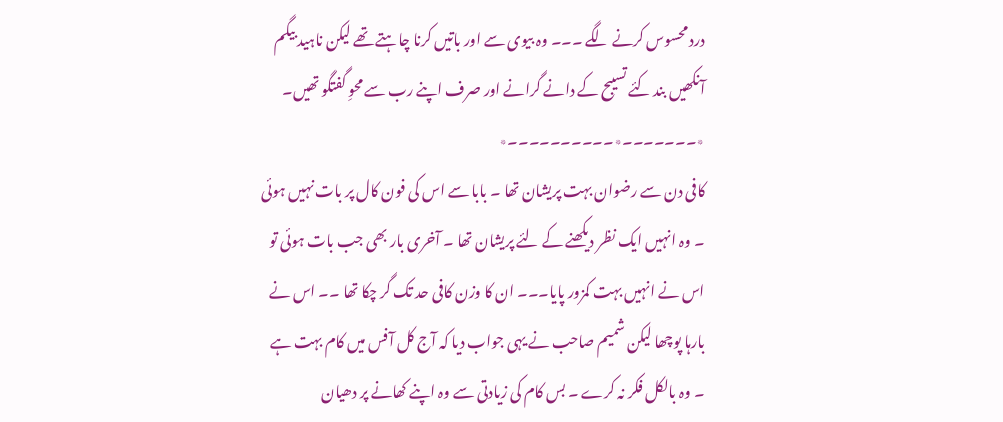درد محسوس کرنے لگے ۔۔۔ وہ بیوی سے اور باتیں کرنا چاہتے تھے لیکن ناہید بیگم آنکھیں بند کئے تسیبح کے دانے گرانے اور صرف اپنے رب سے محوِ گفتگو تھیں۔
٭۔۔۔۔۔۔۔٭۔۔۔۔۔۔۔۔۔۔٭
کافی دن سے رضوان بہت پریشان تھا ۔ بابا سے اس کی فون کال پر بات نہیں ہوئی ۔ وہ انہیں ایک نظر دیکھنے کے لئے پریشان تھا ۔ آخری بار بھی جب بات ہوئی تو اس نے انہیں بہت کمزور پایا۔۔۔ ان کا وزن کافی حد تک گر چکا تھا ۔۔ اس نے بارہا پوچھا لیکن شمیم صاحب نے یہی جواب دیا کہ آج کل آفس میں کام بہت ہے ۔ وہ بالکل فکر نہ کرے ۔ بس کام کی زیادتی سے وہ اپنے کھانے پر دھیان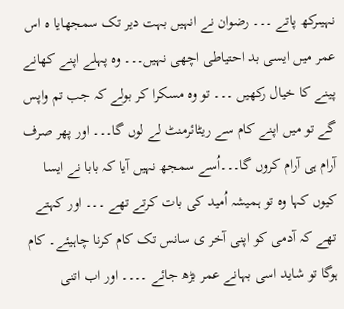نہیںرکھ پاتے ۔۔۔ رضوان نے انہیں بہت دیر تک سمجھایا ہ اس عمر میں ایسی بد احتیاطی اچھی نہیں۔۔۔ وہ پہلے اپنے کھانے پینے کا خیال رکھیں ۔۔۔ تو وہ مسکرا کر بولے کہ جب تم واپس گے تو میں اپنے کام سے ریٹائرمنٹ لے لوں گا۔۔۔ اور پھر صرف آرام ہی آرام کروں گا۔۔۔اُسے سمجھ نہیں آیا کہ بابا نے ایسا کیوں کہا وہ تو ہمیشہ اُمید کی بات کرتے تھے ۔۔۔ اور کہتے تھے کہ آدمی کو اپنی آخر ی سانس تک کام کرنا چاہیئے۔ کام ہوگا تو شاید اسی بہانے عمر بڑھ جائے ۔۔۔۔ اور اب اتنی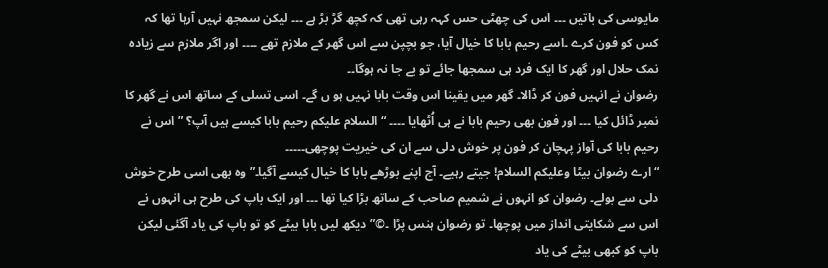مایوسی کی باتیں ۔۔۔ اس کی چھٹی حس کہہ رہی تھی کہ کچھ گڑ بڑ ہے ۔۔۔ لیکن سمجھ نہیں آرہا تھا کہ کس کو فون کرے ۔اسے رحیم بابا کا خیال آیا، جو بچپن سے اس گھر کے ملازم تھے ۔۔۔۔ اور اگر ملازم سے زیادہ نمک حلال اور گھر کا ایک فرد ہی سمجھا جائے تو بے جا نہ ہوگا۔۔
رضوان نے انہیں فون کر ڈالا۔ گھر میں یقینا اس وقت بابا نہیں ہو ں گے۔ اسی تسلی کے ساتھ اس نے گھر کا نمبر ڈائل کیا ۔۔۔ اور فون بھی رحیم بابا نے ہی اُٹھایا ۔۔۔۔ “السلام علیکم رحیم بابا کیسے ہیں آپ؟ ” اس نے رحیم بابا کی آواز پہچان کر فون پر خوش دلی سے ان کی خیریت پوچھی۔۔۔۔۔
“ارے رضوان بیٹا وعلیکم السلام! جیتے رہیے۔ آج اپنے بوڑھے بابا کا خیال کیسے آگیا۔” وہ بھی اسی طرح خوش دلی سے بولے۔ رضوان کو انہوں نے شمیم صاحب کے ساتھ بڑا کیا تھا ۔۔۔ اور ایک باپ کی طرح ہی انہوں نے اس سے شکایتی انداز میں پوچھا۔ تو رضوان ہنس پڑا ۔©”دیکھ لیں بابا بیٹے کو تو باپ کی یاد آگئی لیکن باپ کو کبھی بیٹے کی یاد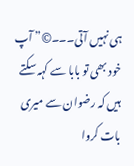ہی نہیں آتی۔۔۔©” آپ خود بھی تو بابا سے کہہ سکتے ہیں کہ رضوان سے میری بات کروا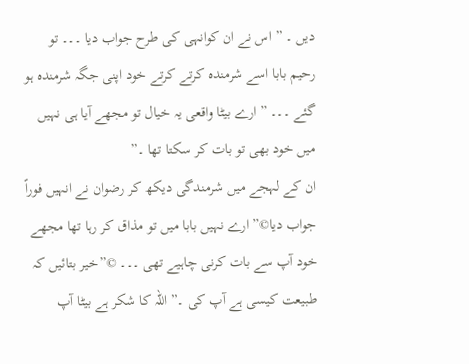دیں ۔ ” اس نے ان کوانہی کی طرح جواب دیا ۔۔۔ تو رحیم بابا اسے شرمندہ کرتے کرتے خود اپنی جگہ شرمندہ ہو گئے ۔۔۔ ” ارے بیٹا واقعی یہ خیال تو مجھے آیا ہی نہیں میں خود بھی تو بات کر سکتا تھا ۔”
ان کے لہجے میں شرمندگی دیکھ کر رضوان نے انہیں فوراً جواب دیا©” ارے نہیں بابا میں تو مذاق کر رہا تھا مجھے خود آپ سے بات کرنی چاہیے تھی ۔۔۔ ©”خیر بتائیں کہ طبیعت کیسی ہے آپ کی ۔” اللہ کا شکر ہے بیٹا آپ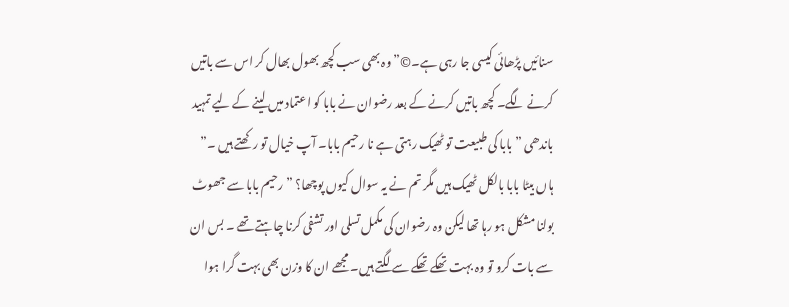سنائیں پڑھائی کیسی جا رہی ہے۔©” وہ بھی سب کچھ بھول بھال کر اس سے باتیں کرنے لگے۔ کچھ باتیں کرنے کے بعد رضوان نے بابا کو اعتماد میں لینے کے لیے تمہید باندھی ” بابا کی طبیعت تو ٹھیک رہتی ہے نا رحیم بابا۔ آپ خیال تو رکھتے ہیں ۔” ہاں بیٹا بابا بالکل ٹھیک ہیں مگر تم نے یہ سوال کیوں پوچھا؟ ” رحیم بابا سے جھوٹ بولنا مشکل ہو رہا تھا لیکن وہ رضوان کی مکمل تسلی اور تشفی کرنا چاہتے تھے ۔ بس ان سے بات کرو تو وہ بہت تھکے تھکے سے لگتے ہیں۔ مجھے ان کا وزن بھی بہت گرا ہوا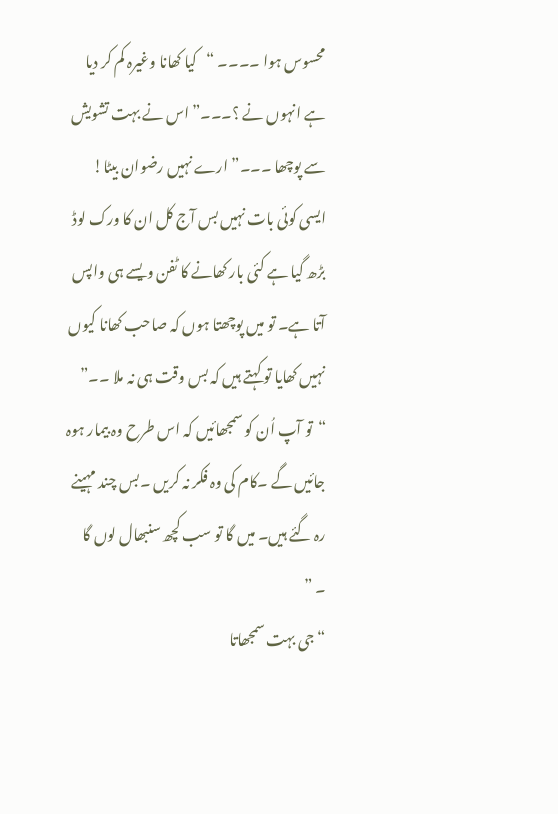محسوس ہوا ۔۔۔۔ “کیا کھانا وغیرہ کم کر دیا ہے انہوں نے ؟۔۔۔” اس نے بہت تشویش سے پوچھا ۔۔۔” ارے نہیں رضوان بیٹا! ایسی کوئی بات نہیں بس آج کل ان کا ورک لوڈ بڑھ گیا ہے کئی بار کھانے کا ٹفن ویسے ہی واپس آتا ہے۔ تو میں پوچھتا ہوں کہ صاحب کھانا کیوں نہیں کھایا تو کہتے ہیں کہ بس وقت ہی نہ ملا ۔۔”
“تو آپ اُن کو سمجھائیں کہ اس طرح وہ بیمار ہوہ جائیں گے ۔کام کی وہ فکر نہ کریں ۔بس چند مہینے رہ گئے ہیں۔ میں گا تو سب کچھ سنبھال لوں گا ۔ ”
“جی بہت سمجھاتا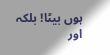ہوں بیٹا! بلکہ اور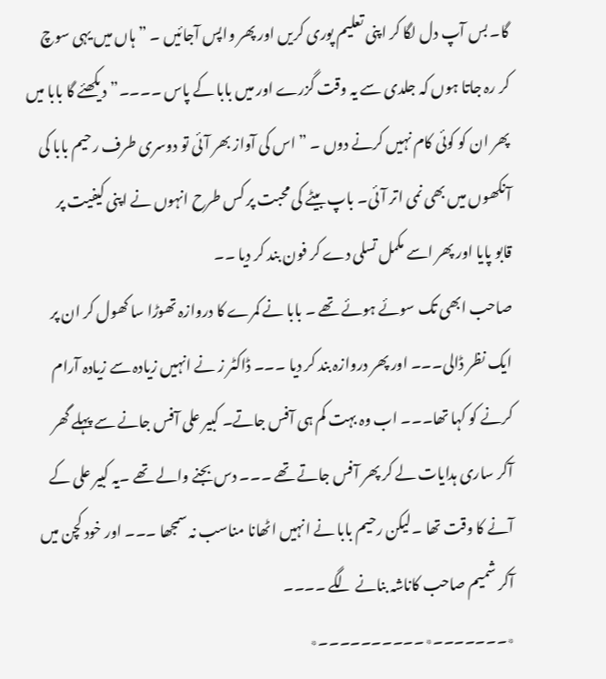گا۔ بس آپ دل لگا کر اپنی تعلیم پوری کریں اور پھر واپس آجائیں ۔ ” ہاں میں یہی سوچ کر رہ جاتا ہوں کہ جلدی سے یہ وقت گزرے اور میں بابا کے پاس ۔۔۔۔”دیکھئے گا بابا میں پھر ان کو کوئی کام نہیں کرنے دوں ۔ ” اس کی آواز بھر آئی تو دوسری طرف رحیم بابا کی آنکھوں میں بھی نمی اتر آئی۔ باپ بیٹے کی محبت پر کس طرح انہوں نے اپنی کیفیت پر قابو پایا اور پھر اسے مکمل تسلی دے کر فون بند کر دیا ۔۔
صاحب ابھی تک سوئے ہوئے تھے ۔ بابا نے کمرے کا دروازہ تھوڑا سا کھول کر ان پر ایک نظر ڈالی۔۔۔ اور پھر دروازہ بند کر دیا ۔۔۔ ڈاکٹر ز نے انہیں زیادہ سے زیادہ آرام کرنے کو کہا تھا۔۔۔ اب وہ بہت کم ہی آفس جاتے۔ کبیر علی آفس جانے سے پہلے گھر آکر ساری ہدایات لے کر پھر آفس جاتے تھے ۔۔۔ دس بجنے والے تھے ۔یہ کبیر علی کے آنے کا وقت تھا ۔لیکن رحیم بابا نے انہیں اٹھانا مناسب نہ سمجھا ۔۔۔ اور خود کچن میں آکر شمیم صاحب کاناشہ بنانے لگے ۔۔۔۔
٭۔۔۔۔۔۔۔٭۔۔۔۔۔۔۔۔۔۔٭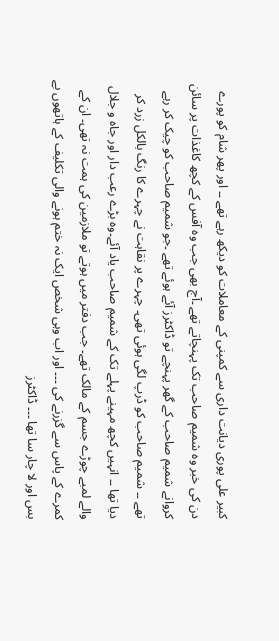کبیر علی پوری دیانت داری سے کمپنی کے معاملات کو دیکھ رہے تھے ۔۔ اور پھر شام کو پورے دن کی خبر وہ شمیم صاحب تک پہنچاتے تھے ۔آج بھی جب وہ آفس کے کچھ کاغذات پر سائن کروانے شمیم صاحب کے گھر پہنچے تو ڈاکٹرز آئے ہوئے تھے ۔جو شمیم صاحب کو چیک کر رہے تھے ۔۔ شمیم صاحب کو ڈرپ لگی ہوئی تھی۔ چہرے پر نقاہت نے چہرے کا رنگ بالکل زرد کر دیا تھا ۔۔ انہیں کچھ مہینے پہلے تک کے شمیم صاحب یاد آئے۔وہ بڑے رعب دار اور جاہ و جلال والے لمبے چوڑے جسم کے مالک تھے۔ جب دفتر میں ہوتے تو ملازمین کی ہمت نہ تھی۔ ان کے کمرے کے پاس سے گزرنے کی ۔۔۔ اور اب وہی شخص ایک نہ ختم ہونے والی تکلیف کے ہاتھوں بے بس اور لا چار سا تھا ۔۔۔ ڈاکٹرز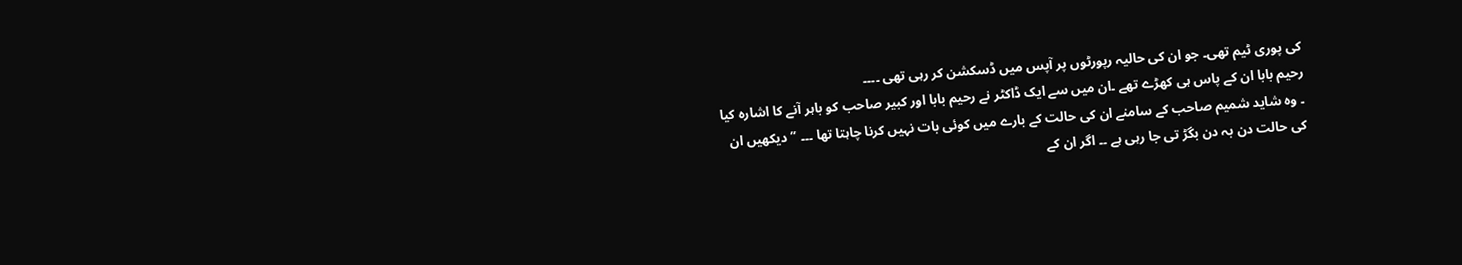کی پوری ٹیم تھی۔ جو ان کی حالیہ رپورٹوں پر آپس میں ڈسکشن کر رہی تھی ۔۔۔۔
رحیم بابا ان کے پاس ہی کھڑے تھے ۔ان میں سے ایک ڈاکٹر نے رحیم بابا اور کبیر صاحب کو باہر آنے کا اشارہ کیا ۔ وہ شاید شمیم صاحب کے سامنے ان کی حالت کے بارے میں کوئی بات نہیں کرنا چاہتا تھا ۔۔۔ ” دیکھیں ان کی حالت دن بہ دن بگڑ تی جا رہی ہے ۔۔ اگر ان کے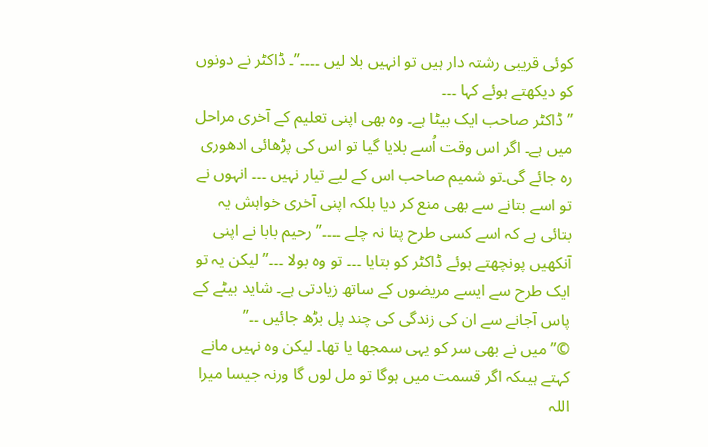کوئی قریبی رشتہ دار ہیں تو انہیں بلا لیں ۔۔۔۔”۔ ڈاکٹر نے دونوں کو دیکھتے ہوئے کہا ۔۔۔
” ڈاکٹر صاحب ایک بیٹا ہے۔ وہ بھی اپنی تعلیم کے آخری مراحل میں ہے۔ اگر اس وقت اُسے بلایا گیا تو اس کی پڑھائی ادھوری رہ جائے گی۔تو شمیم صاحب اس کے لیے تیار نہیں ۔۔۔ انہوں نے تو اسے بتانے سے بھی منع کر دیا بلکہ اپنی آخری خواہش یہ بتائی ہے کہ اسے کسی طرح پتا نہ چلے ۔۔۔۔” رحیم بابا نے اپنی آنکھیں پونچھتے ہوئے ڈاکٹر کو بتایا ۔۔۔ تو وہ بولا ۔۔۔” لیکن یہ تو ایک طرح سے ایسے مریضوں کے ساتھ زیادتی ہے۔ شاید بیٹے کے پاس آجانے سے ان کی زندگی کی چند پل بڑھ جائیں ۔۔”
©” میں نے بھی سر کو یہی سمجھا یا تھا۔ لیکن وہ نہیں مانے کہتے ہیںکہ اگر قسمت میں ہوگا تو مل لوں گا ورنہ جیسا میرا اللہ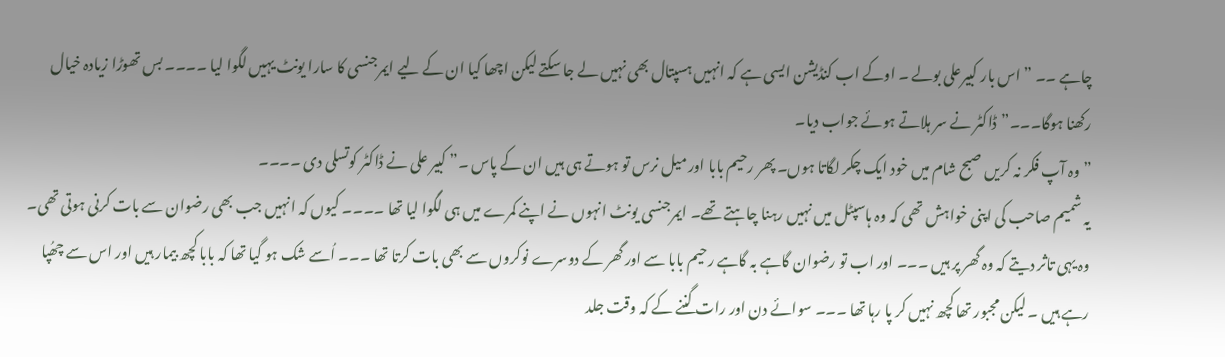چاہے ۔۔ ” اس بار کبیرعلی بولے ۔ اوکے اب کنڈیشن ایسی ہے کہ انہیں ہسپتال بھی نہیں لے جا سکتے لیکن اچھا کیا ان کے لیے ایمرجنسی کا سارا یونٹ یہیں لگوا لیا ۔۔۔۔ بس تھوڑا زیادہ خیال رکھنا ہوگا۔۔۔”ڈاکٹر نے سر ہلاتے ہوئے جواب دیا۔
” وہ آپ فکر نہ کریں صبح شام میں خود ایک چکر لگاتا ہوں۔ پھر رحیم بابا اور میل نرس تو ہوتے ہی ہیں ان کے پاس ۔” کبیر علی نے ڈاکٹر کوتسلی دی ۔۔۔۔
یہ شمیم صاحب کی اپنی خواہش تھی کہ وہ ہاسپٹل میں نہیں رہنا چاہتے تھے۔ ایمرجنسی یونٹ انہوں نے اپنے کمرے میں ہی لگوا لیا تھا ۔۔۔۔ کیوں کہ انہیں جب بھی رضوان سے بات کرنی ہوتی تھی۔ وہ یہی تاثر دیتے کہ وہ گھر پر ہیں ۔۔۔ اور اب تو رضوان گاہے بہ گاہے رحیم بابا سے اور گھر کے دوسرے نوکروں سے بھی بات کرتا تھا ۔۔۔ اُسے شک ہو گیا تھا کہ بابا کچھ بیمار ہیں اور اس سے چھُپا رہے ہیں ۔ لیکن مجبور تھا کچھ نہیں کر پا رہا تھا ۔۔۔ سوائے دن اور رات گننے کے کہ وقت جلد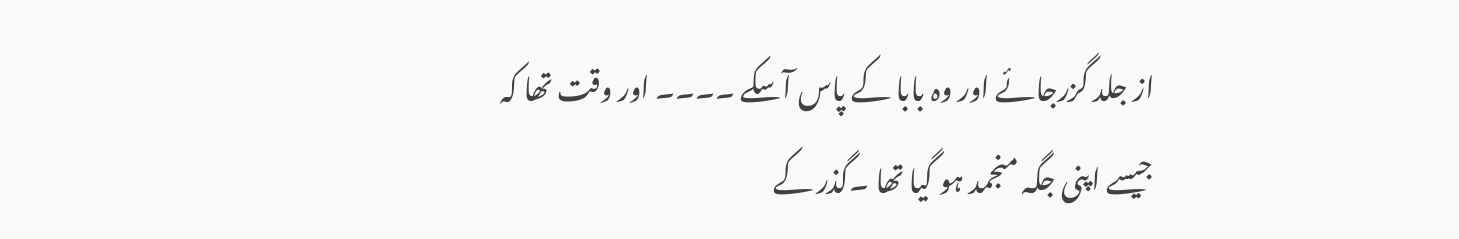از جلد گزرجائے اور وہ بابا کے پاس آسکے ۔۔۔۔ اور وقت تھا کہ جیسے اپنی جگہ منجمد ہو گیا تھا ۔گذر کے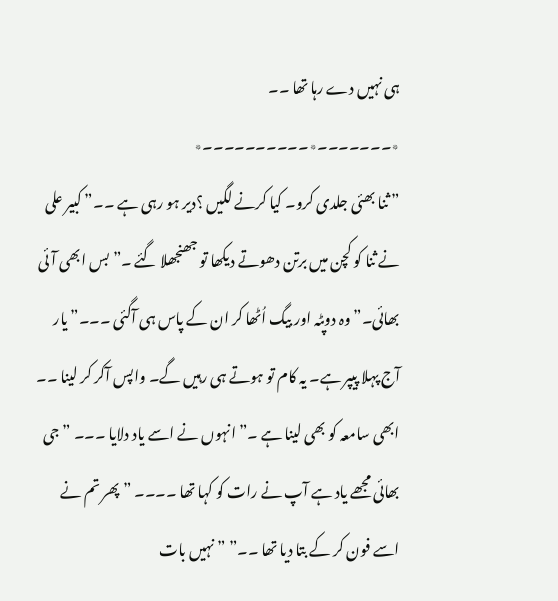ہی نہیں دے رہا تھا ۔۔
٭۔۔۔۔۔۔۔٭۔۔۔۔۔۔۔۔۔۔٭
” ثنا بھئی جلدی کرو۔ کیا کرنے لگیں ؟دیر ہو رہی ہے ۔۔” کبیر علی نے ثنا کو کچن میں برتن دھوتے دیکھا تو جھنجھلا گئے ۔” بس ابھی آئی بھائی۔” وہ دوپٹہ اور بیگ اُٹھا کر ان کے پاس ہی آگئی ۔۔۔” یار آج پہلا پیپر ہے۔ یہ کام تو ہوتے ہی رہیں گے۔ واپس آکر کر لینا ۔۔ ابھی سامعہ کو بھی لینا ہے ۔” انہوں نے اسے یاد دلایا ۔۔۔ ” جی بھائی مجھے یاد ہے آپ نے رات کو کہا تھا ۔۔۔۔ ” پھر تم نے اسے فون کر کے بتا دیا تھا ۔۔” ” نہیں بات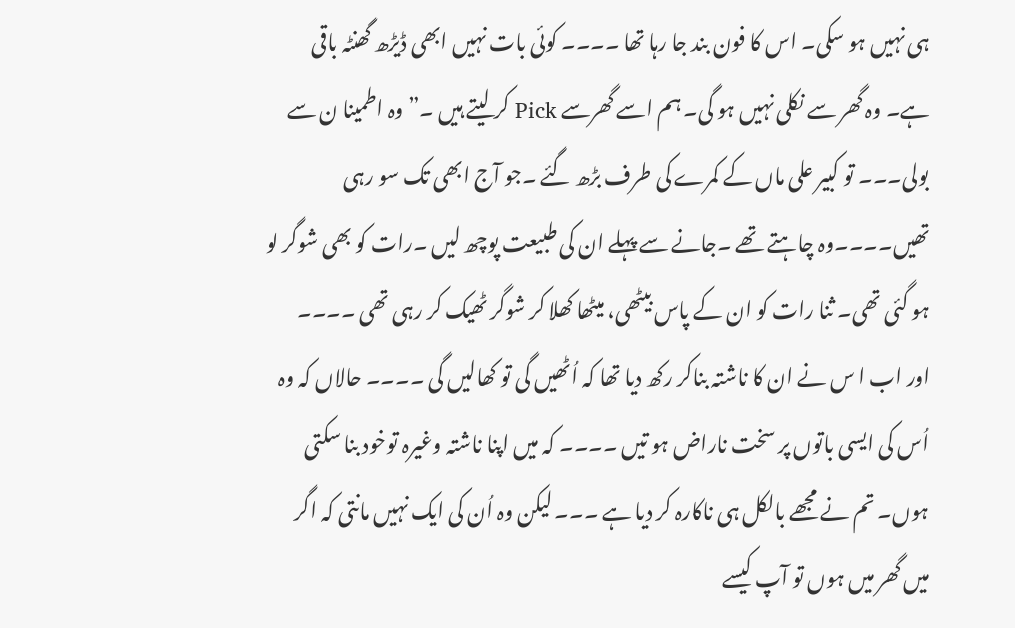ہی نہیں ہو سکی۔ اس کا فون بند جا رہا تھا ۔۔۔۔ کوئی بات نہیں ابھی ڈیڑھ گھنٹہ باقی ہے۔ وہ گھر سے نکلی نہیں ہو گی۔ ہم اسے گھرسے Pick کر لیتے ہیں ۔” وہ اطمینا ن سے بولی۔۔۔ تو کبیر علی ماں کے کمرے کی طرف بڑھ گئے ۔جو آج ابھی تک سو رہی تھیں۔۔۔۔وہ چاہتے تھے ۔جانے سے پہلے ان کی طبیعت پوچھ لیں ۔رات کو بھی شوگر لو ہو گئی تھی۔ ثنا رات کو ان کے پاس بیٹھی، میٹھا کھلا کر شوگر ٹھیک کر رہی تھی ۔۔۔۔
اور اب ا س نے ان کا ناشتہ بناکر رکھ دیا تھا کہ اُٹھیں گی تو کھالیں گی ۔۔۔۔ حالاں کہ وہ اُس کی ایسی باتوں پر سخت ناراض ہو تیں ۔۔۔۔ کہ میں اپنا ناشتہ وغیرہ توخود بنا سکتی ہوں۔ تم نے مجھے بالکل ہی ناکارہ کر دیا ہے ۔۔۔ لیکن وہ اُن کی ایک نہیں مانتی کہ اگر میں گھر میں ہوں تو آپ کیسے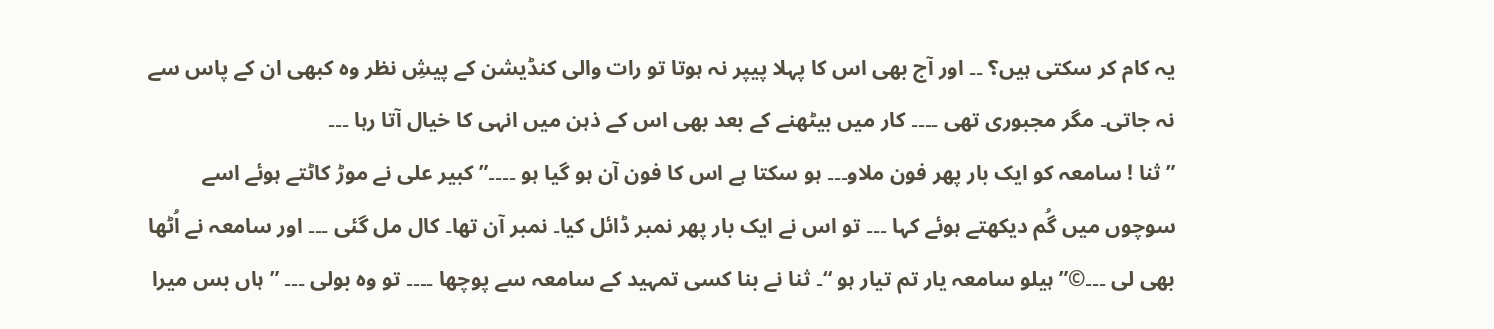یہ کام کر سکتی ہیں؟ ۔۔ اور آج بھی اس کا پہلا پیپر نہ ہوتا تو رات والی کنڈیشن کے پیشِ نظر وہ کبھی ان کے پاس سے نہ جاتی۔ مگر مجبوری تھی ۔۔۔۔ کار میں بیٹھنے کے بعد بھی اس کے ذہن میں انہی کا خیال آتا رہا ۔۔۔
” ثنا ! سامعہ کو ایک بار پھر فون ملاو۔۔۔ ہو سکتا ہے اس کا فون آن ہو گیا ہو ۔۔۔۔” کبیر علی نے موڑ کاٹتے ہوئے اسے سوچوں میں گُم دیکھتے ہوئے کہا ۔۔۔ تو اس نے ایک بار پھر نمبر ڈائل کیا۔ نمبر آن تھا۔ کال مل گئی ۔۔۔ اور سامعہ نے اُٹھا بھی لی ۔۔۔©” ہیلو سامعہ یار تم تیار ہو “۔ ثنا نے بنا کسی تمہید کے سامعہ سے پوچھا ۔۔۔۔ تو وہ بولی ۔۔۔ ” ہاں بس میرا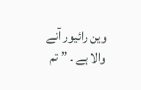وین رائیور آنے والا ہے ۔ ” تم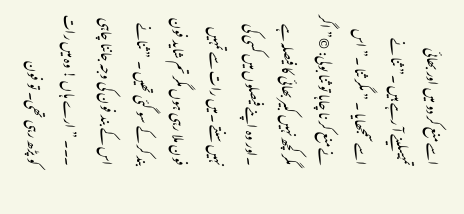اسے منع کر دو میں اور بھائی تمہیںلینے آ رہے ہیں ۔” ثنا نے اسے سمجھایا ۔ ” مگر ثنا ۔” اس نے منع کر نا چاہا تو ثنا بولی: ©”اگر مگر کچھ نہیں کبیر بھائی کا فیصلہ ہے ۔اور وہ اپنے فیصلوں میں کسی کی نہیں سنتے ۔میں رات سے تمہیں فون ملا رہی ہوں مگر تم شاید فون بند کر کے سو گئی تھیں ۔ ” ثنانے اس کے بند فون کی وجہ جاننا چاہی ۔۔۔ ” ارے ہاں ! وہ میں رات کو پڑھ رہی تھی۔ تو فون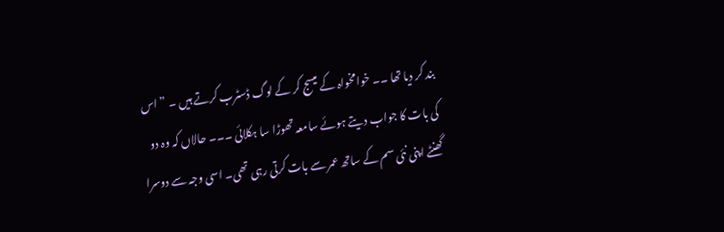بند کر دیا تھا ۔۔ خوامخواہ کے میسج کر کے لوگ ڈسٹرب کرتے ہیں ۔ ” اس کی بات کا جواب دیتے ہوئے سامعہ تھوڑا سا ہکلائی ۔۔۔ حالاں کہ وہ دو گھنٹے اپنی نئی سم کے ساتھ عمر سے بات کرتی رہی تھی۔ اسی وجہ سے دوسرا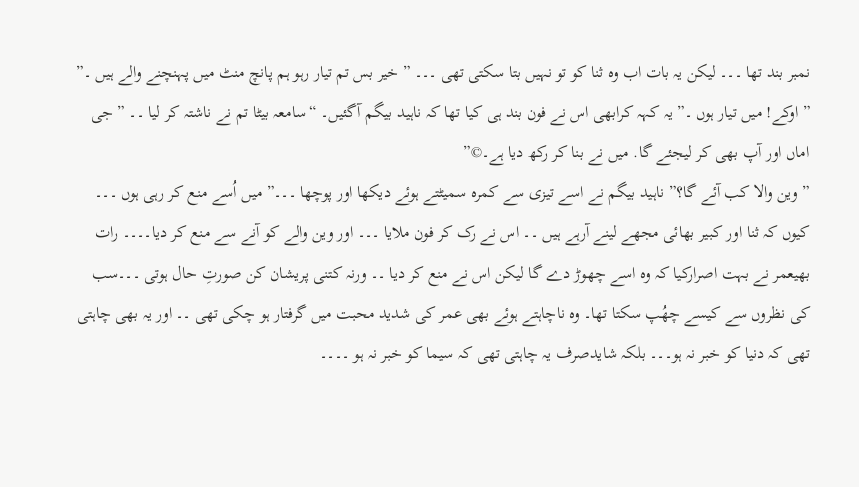نمبر بند تھا ۔۔۔ لیکن یہ بات اب وہ ثنا کو تو نہیں بتا سکتی تھی ۔۔۔ ” خیر بس تم تیار رہو ہم پانچ منٹ میں پہنچنے والے ہیں ۔”
” اوکے! میں تیار ہوں ۔” یہ کہہ کرابھی اس نے فون بند ہی کیا تھا کہ ناہید بیگم آگئیں۔ “سامعہ بیٹا تم نے ناشتہ کر لیا ۔۔ ” جی اماں اور آپ بھی کر لیجئے گا. میں نے بنا کر رکھ دیا ہے۔©”
” وین والا کب آئے گا؟” ناہید بیگم نے اسے تیزی سے کمرہ سمیٹتے ہوئے دیکھا اور پوچھا ۔۔۔” میں اُسے منع کر رہی ہوں ۔۔۔ کیوں کہ ثنا اور کبیر بھائی مجھے لینے آرہے ہیں ۔۔ اس نے رک کر فون ملایا ۔۔۔ اور وین والے کو آنے سے منع کر دیا۔۔۔۔ رات بھیعمر نے بہت اصرارکیا کہ وہ اسے چھوڑ دے گا لیکن اس نے منع کر دیا ۔۔ ورنہ کتنی پریشان کن صورتِ حال ہوتی ۔۔۔سب کی نظروں سے کیسے چھُپ سکتا تھا۔ وہ ناچاہتے ہوئے بھی عمر کی شدید محبت میں گرفتار ہو چکی تھی ۔۔ اور یہ بھی چاہتی تھی کہ دنیا کو خبر نہ ہو۔۔۔ بلکہ شایدصرف یہ چاہتی تھی کہ سیما کو خبر نہ ہو ۔۔۔۔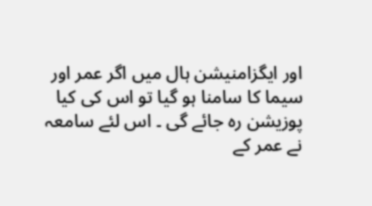اور ایگزامنیشن ہال میں اگر عمر اور سیما کا سامنا ہو گیا تو اس کی کیا پوزیشن رہ جائے گی ۔ اس لئے سامعہ نے عمر کے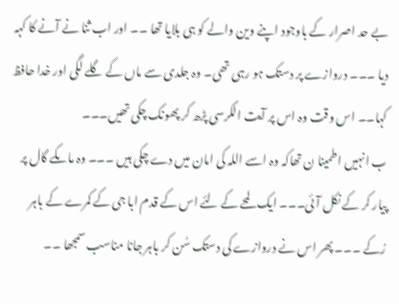بے حد اصرار کے باوجود اپنے وین والے کو ہی بلایا تھا ۔۔ اور اب ثنا نے آنے کا کہہ دیا ۔۔۔ دروازے پر دستک ہو رہی تھی۔ وہ جلدی سے ماں کے گلے لگی اور خدا حافظ کہا۔۔ اس وقت وہ اس پر آیت الکرسی پڑھ کر پھونک چکی تھیں۔۔۔
ب انہیں اطمینا ن تھاکہ وہ اسے اللہ کی امان میں دے چکی ہیں ۔۔۔ وہ ماںکے گال پر پیار کر کے نکل آئی۔۔۔ ایک لمحے کے لئے اس کے قدم ابا جی کے کمرے کے باہر رُکے ۔۔۔ پھر اس نے دروازے کی دستک سُن کر باہر جانا مناسب سمجھا ۔۔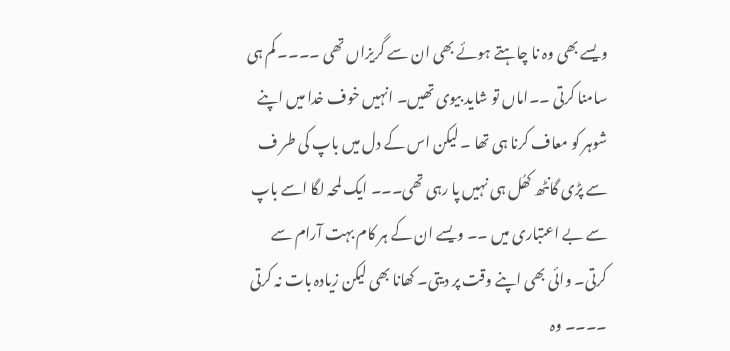ویسے بھی وہ نا چاہتے ہوئے بھی ان سے گریزاں تھی ۔۔۔۔ کم ہی سامنا کرتی ۔۔اماں تو شاید بیوی تھیں۔ انہیں خوف خدا میں اپنے شوہر کو معاف کرنا ہی تھا ۔ لیکن اس کے دل میں باپ کی طر ف سے پڑی گانٹھ کھُل ہی نہیں پا رہی تھی۔۔۔ ایک لمحہ لگا اسے باپ سے بے اعتباری میں ۔۔ ویسے ان کے ہر کام بہت آرام سے کرتی۔ وائی بھی اپنے وقت پر دیتی۔ کھانا بھی لیکن زیادہ بات نہ کرتی ۔۔۔۔ وہ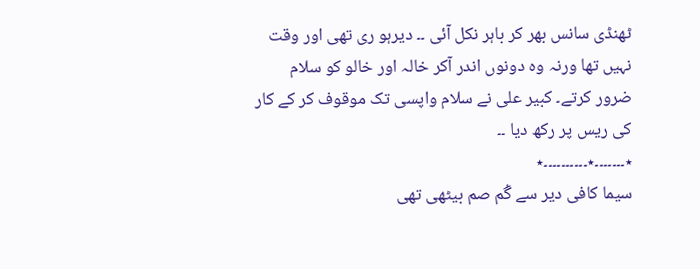ٹھنڈی سانس بھر کر باہر نکل آئی ۔۔ دیرہو ری تھی اور وقت نہیں تھا ورنہ وہ دونوں اندر آکر خالہ اور خالو کو سلام ضرور کرتے۔ کبیر علی نے سلام واپسی تک موقوف کر کے کار کی ریس پر رکھ دیا ۔۔
٭۔۔۔۔۔۔۔٭۔۔۔۔۔۔۔۔۔۔٭
سیما کافی دیر سے گُم صم بیٹھی تھی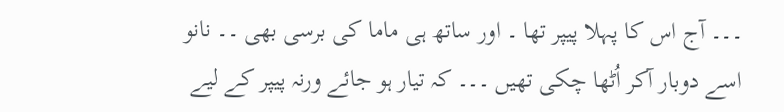۔۔۔ آج اس کا پہلا پیپر تھا ۔ اور ساتھ ہی ماما کی برسی بھی ۔۔ نانو اسے دوبار آکر اُٹھا چکی تھیں ۔۔۔ کہ تیار ہو جائے ورنہ پیپر کے لیے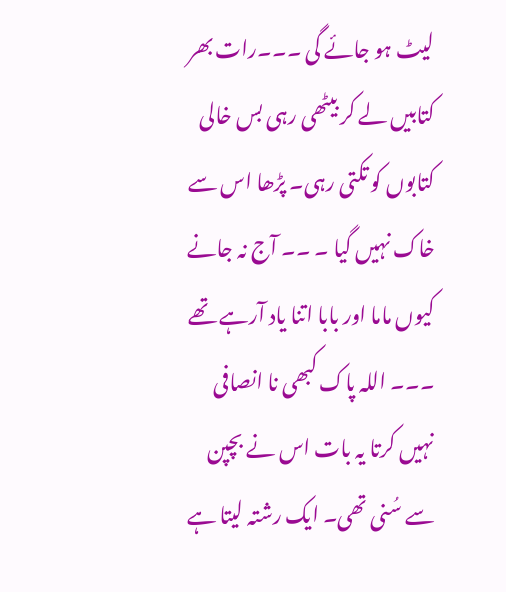لیٹ ہو جائے گی ۔۔۔رات بھر کتابیں لے کر بیٹھی رہی بس خالی کتابوں کو تکتی رہی۔ پڑھا اس سے خاک نہیں گیا ۔ ۔۔ آج نہ جانے کیوں ماما اور بابا اتنا یاد آرہے تھے ۔۔۔ اللہ پاک کبھی نا انصافی نہیں کرتا یہ بات اس نے بچپن سے سُنی تھی۔ ایک رشتہ لیتا ہے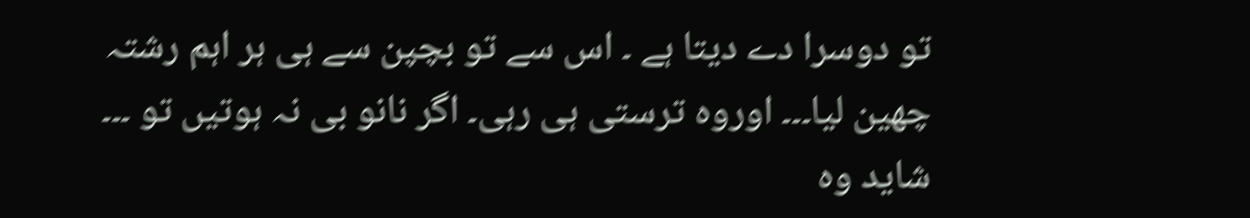تو دوسرا دے دیتا ہے ۔ اس سے تو بچپن سے ہی ہر اہم رشتہ چھین لیا۔۔۔ اوروہ ترستی ہی رہی۔ اگر نانو بی نہ ہوتیں تو ۔۔۔ شاید وہ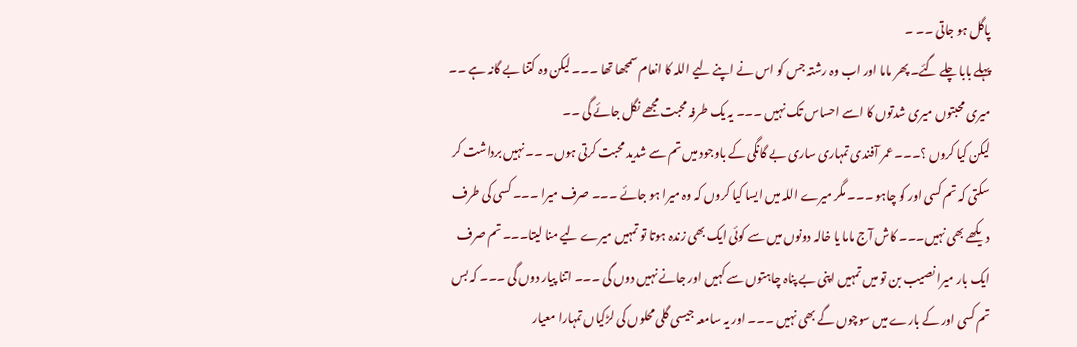پاگل ہو جاتی ۔۔ ۔
پہلے بابا چلے گئے۔ پھر ماما اور اب وہ رشتہ جس کو اس نے اپنے لیے اللہ کا انعام سمجھا تھا ۔۔۔ لیکن وہ کتنا بے گانہ ہے ۔۔ میری محبتوں میری شدتوں کا اسے احساس تک نہیں ۔۔۔ یہ یک طرفہ محبت مجھے نگل جائے گی ۔۔
لیکن کیا کروں ؟۔۔۔ عمر آفندی تمہاری ساری بے گانگی کے باوجود میں تم سے شدید محبت کرتی ہوں۔ ۔۔ نہیں برداشت کر سکتی کہ تم کسی اور کو چاہو ۔۔۔ مگر میرے اللہ میں ایسا کیا کروں کہ وہ میرا ہو جائے ۔۔۔ صرف میرا ۔۔۔ کسی کی طرف دیکھے بھی نہیں۔۔۔ کاش آج ماما یا خالہ دونوں میں سے کوئی ایک بھی زندہ ہوتا تو تمہیں میرے لیے منا لیتا۔۔۔ تم صرف ایک بار میرا نصیب بن تو میں تمہیں اپنی بے پناہ چاہتوں سے کہیں اور جانے نہیں دوں گی ۔۔۔ اتنا پیار دوں گی ۔۔۔ کہ بس تم کسی اور کے بارے میں سوچوں گے بھی نہیں ۔۔۔ اور یہ سامعہ جیسی گلی محلوں کی لڑکیاں تمہارا معیار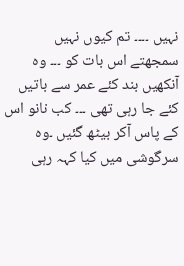نہیں ۔۔۔۔ تم کیوں نہیں سمجھتے اس بات کو ۔۔۔ وہ آنکھیں بند کئے عمر سے باتیں کئے جا رہی تھی ۔۔۔ کب نانو اس کے پاس آکر بیٹھ گئیں ۔وہ سرگوشی میں کیا کہہ رہی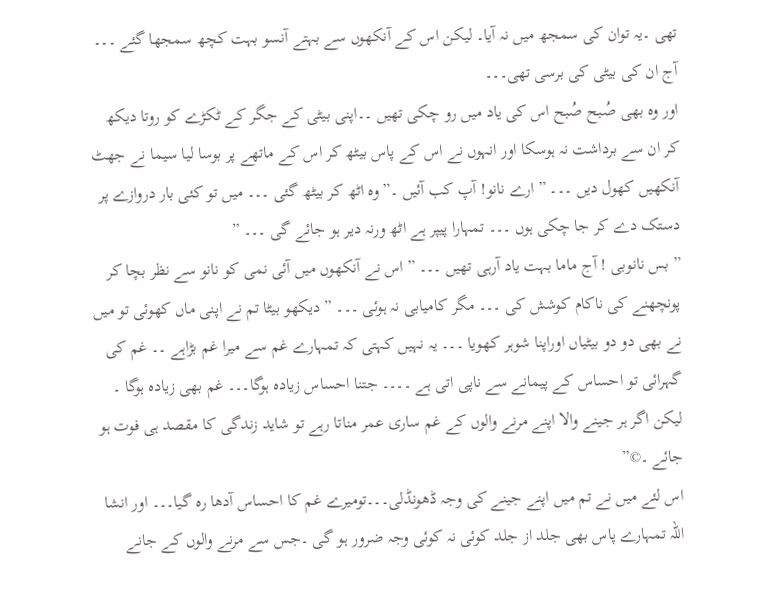تھی ۔یہ توان کی سمجھ میں نہ آیا۔ لیکن اس کے آنکھوں سے بہتے آنسو بہت کچھ سمجھا گئے ۔۔۔ آج ان کی بیٹی کی برسی تھی۔۔۔
اور وہ بھی صُبح صُبح اس کی یاد میں رو چکی تھیں ۔۔اپنی بیٹی کے جگر کے ٹکڑے کو روتا دیکھ کر ان سے برداشت نہ ہوسکا اور انہوں نے اس کے پاس بیٹھ کر اس کے ماتھے پر بوسا لیا سیما نے جھٹ آنکھیں کھول دیں ۔۔۔ ” ارے نانو! آپ کب آئیں ۔” وہ اٹھ کر بیٹھ گئی ۔۔۔ میں تو کئی بار دروازے پر دستک دے کر جا چکی ہوں ۔۔۔ تمہارا پیپر ہے اٹھ ورنہ دیر ہو جائے گی ۔۔۔ ”
” بس نانوبی ! آج ماما بہت یاد آرہی تھیں ۔۔۔ ” اس نے آنکھوں میں آئی نمی کو نانو سے نظر بچا کر پونچھنے کی ناکام کوشش کی ۔۔۔ مگر کامیابی نہ ہوئی ۔۔۔ ” دیکھو بیٹا تم نے اپنی ماں کھوئی تو میں نے بھی دو دو بیٹیاں اوراپنا شوہر کھویا ۔۔۔ یہ نہیں کہتی کہ تمہارے غم سے میرا غم بڑاہے ۔۔ غم کی گہرائی تو احساس کے پیمانے سے ناپی اتی ہے ۔۔۔۔ جتنا احساس زیادہ ہوگا۔۔۔ غم بھی زیادہ ہوگا ۔ لیکن اگر ہر جینے والا اپنے مرنے والوں کے غم ساری عمر مناتا رہے تو شاید زندگی کا مقصد ہی فوت ہو جائے ۔©”
اس لئے میں نے تم میں اپنے جینے کی وجہ ڈھونڈلی۔۔۔تومیرے غم کا احساس آدھا رہ گیا۔۔۔ اور انشا اللہ تمہارے پاس بھی جلد از جلد کوئی نہ کوئی وجہ ضرور ہو گی ۔جس سے مرنے والوں کے جانے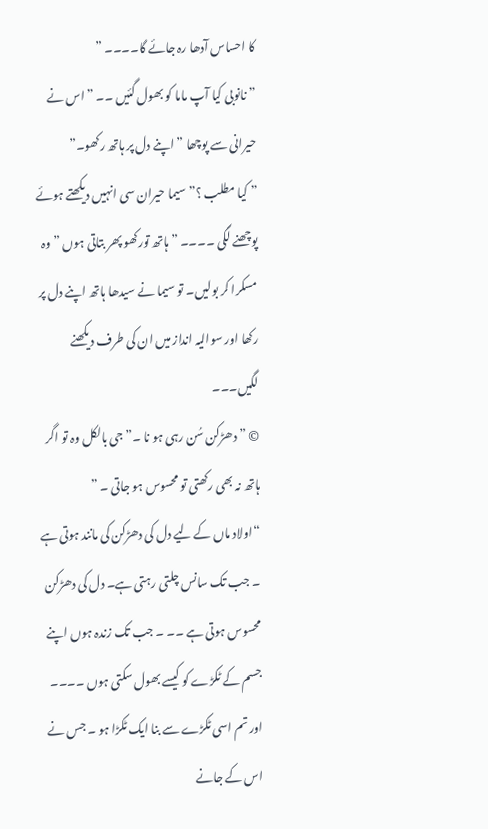کا احساس آدھا رہ جائے گا۔۔۔۔ ”
” نانوبی کیا آپ ماما کو بھول گئیں ۔۔ ” اس نے حیرانی سے پوچھا ” اپنے دل پر ہاتھ رکھو۔”
” کیا مطلب ؟” سیما حیران سی انہیں دیکھتے ہوئے پوچھنے لگی ۔۔۔۔ ” ہاتھ تورکھو پھر بتاتی ہوں ” وہ مسکرا کر بولیں۔ تو سیما نے سیدھا ہاتھ اپنے دل پر رکھا اور سوالیہ انداز میں ان کی طرف دیکھنے لگیں۔۔۔
© ” دھڑکن سُن رہی ہو نا ۔” جی بالکل وہ تو اگر ہاتھ نہ بھی رکھتی تو محسوس ہو جاتی ۔ ”
“اولاد ماں کے لیے دل کی دھڑکن کی مانند ہوتی ہے ۔ جب تک سانس چلتی رہتی ہے۔ دل کی دھڑکن محسوس ہوتی ہے ۔۔ ۔ جب تک زندہ ہوں اپنے جسم کے ٹکڑے کو کیسے بھول سکتی ہوں ۔۔۔۔ اور تم اسی ٹکڑے سے بنا ایک ٹکڑا ہو ۔ جس نے اس کے جانے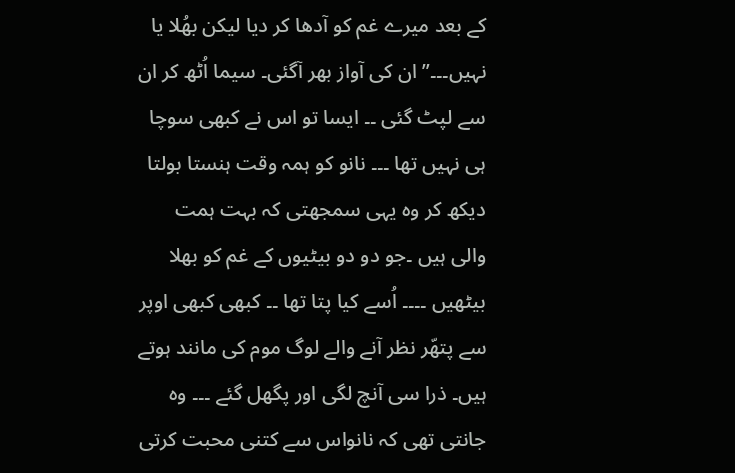کے بعد میرے غم کو آدھا کر دیا لیکن بھُلا یا نہیں۔۔۔” ان کی آواز بھر آگئی۔ سیما اُٹھ کر ان سے لپٹ گئی ۔۔ ایسا تو اس نے کبھی سوچا ہی نہیں تھا ۔۔۔ نانو کو ہمہ وقت ہنستا بولتا دیکھ کر وہ یہی سمجھتی کہ بہت ہمت والی ہیں ۔جو دو دو بیٹیوں کے غم کو بھلا بیٹھیں ۔۔۔۔ اُسے کیا پتا تھا ۔۔ کبھی کبھی اوپر سے پتھّر نظر آنے والے لوگ موم کی مانند ہوتے ہیں۔ ذرا سی آنچ لگی اور پگھل گئے ۔۔۔ وہ جانتی تھی کہ نانواس سے کتنی محبت کرتی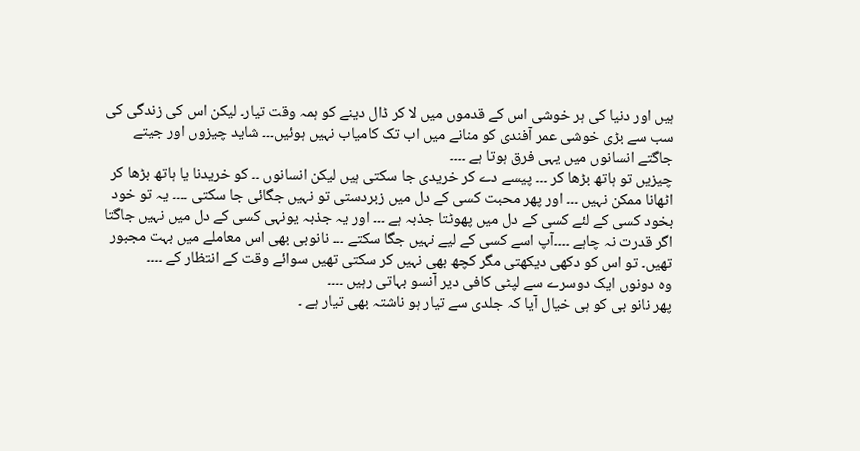ہیں اور دنیا کی ہر خوشی اس کے قدموں میں لا کر ڈال دینے کو ہمہ وقت تیار۔ لیکن اس کی زندگی کی سب سے بڑی خوشی عمر آفندی کو منانے میں اب تک کامیاب نہیں ہوئیں۔۔۔ شاید چیزوں اور جیتے جاگتے انسانوں میں یہی فرق ہوتا ہے ۔۔۔۔
چیزیں تو ہاتھ بڑھا کر ۔۔۔ پیسے دے کر خریدی جا سکتی ہیں لیکن انسانوں ۔۔ کو خریدنا یا ہاتھ بڑھا کر اٹھانا ممکن نہیں ۔۔۔ اور پھر محبت کسی کے دل میں زبردستی تو نہیں جگائی جا سکتی ۔۔۔۔ یہ تو خود بخود کسی کے لئے کسی کے دل میں پھوٹتا جذبہ ہے ۔۔۔ اور یہ جذبہ یونہی کسی کے دل میں نہیں جاگتا اگر قدرت نہ چاہے ۔۔۔۔آپ اسے کسی کے لیے نہیں جگا سکتے ۔۔۔ نانوبی بھی اس معاملے میں بہت مجبور تھیں۔ تو اس کو دکھی دیکھتی مگر کچھ بھی نہیں کر سکتی تھیں سوائے وقت کے انتظار کے ۔۔۔۔
وہ دونوں ایک دوسرے سے لپٹی کافی دیر آنسو بہاتی رہیں ۔۔۔۔
پھر نانو بی کو ہی خیال آیا کہ جلدی سے تیار ہو ناشتہ بھی تیار ہے ۔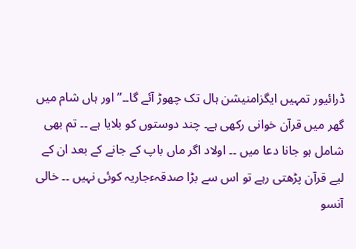ڈرائیور تمہیں ایگزامنیشن ہال تک چھوڑ آئے گا۔۔” اور ہاں شام میں گھر میں قرآن خوانی رکھی ہے۔ چند دوستوں کو بلایا ہے ۔۔ تم بھی شامل ہو جانا دعا میں ۔۔ اولاد اگر ماں باپ کے جانے کے بعد ان کے لیے قرآن پڑھتی رہے تو اس سے بڑا صدقہءجاریہ کوئی نہیں ۔۔ خالی آنسو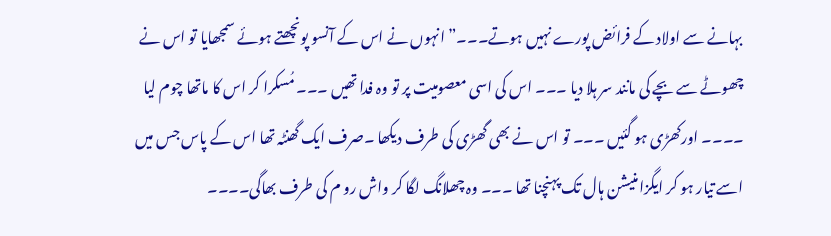بہانے سے اولاد کے فرائض پورے نہیں ہوتے۔۔۔” انہوں نے اس کے آنسو پونچھتے ہوئے سمجھایا تو اس نے چھوٹے سے بچے کی مانند سر ہلا دیا ۔۔۔ اس کی اسی معصومیت پر تو وہ فدا تھیں ۔۔۔ مُسکرا کر اس کا ماتھا چوم لیا ۔۔۔۔ اورکھڑی ہو گئیں ۔۔۔ تو اس نے بھی گھڑی کی طرف دیکھا ۔صرف ایک گھنٹہ تھا اس کے پاس جس میں اسے تیار ہو کر ایگزامنیشن ہال تک پہنچنا تھا ۔۔۔ وہ چھلانگ لگا کر واش رو م کی طرف بھاگی۔۔۔۔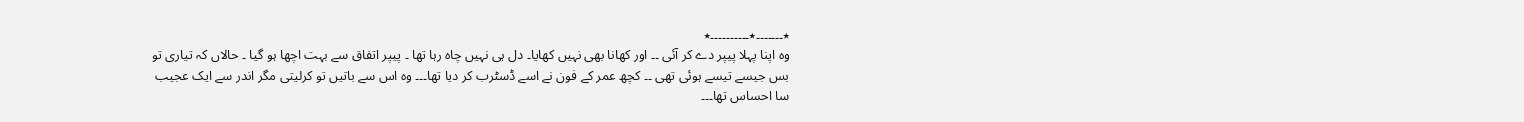٭۔۔۔۔۔۔۔٭۔۔۔۔۔۔۔۔۔۔٭
وہ اپنا پہلا پیپر دے کر آئی ۔۔ اور کھانا بھی نہیں کھایا۔ دل ہی نہیں چاہ رہا تھا ۔ پیپر اتفاق سے بہت اچھا ہو گیا ۔ حالاں کہ تیاری تو بس جیسے تیسے ہوئی تھی ۔۔ کچھ عمر کے فون نے اسے ڈسٹرب کر دیا تھا۔۔۔ وہ اس سے باتیں تو کرلیتی مگر اندر سے ایک عجیب سا احساس تھا۔۔۔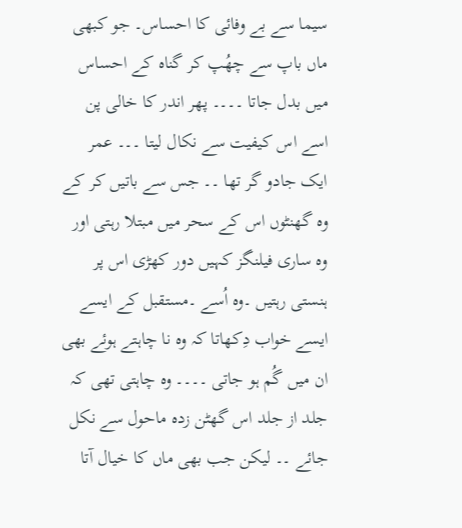سیما سے بے وفائی کا احساس۔ جو کبھی ماں باپ سے چھُپ کر گناہ کے احساس میں بدل جاتا ۔۔۔۔ پھر اندر کا خالی پن اسے اس کیفیت سے نکال لیتا ۔۔۔ عمر ایک جادو گر تھا ۔۔ جس سے باتیں کر کے وہ گھنٹوں اس کے سحر میں مبتلا رہتی اور وہ ساری فیلنگز کہیں دور کھڑی اس پر ہنستی رہتیں ۔وہ اُسے ۔مستقبل کے ایسے ایسے خواب دِکھاتا کہ وہ نا چاہتے ہوئے بھی ان میں گُم ہو جاتی ۔۔۔۔ وہ چاہتی تھی کہ جلد از جلد اس گھٹن زدہ ماحول سے نکل جائے ۔۔ لیکن جب بھی ماں کا خیال آتا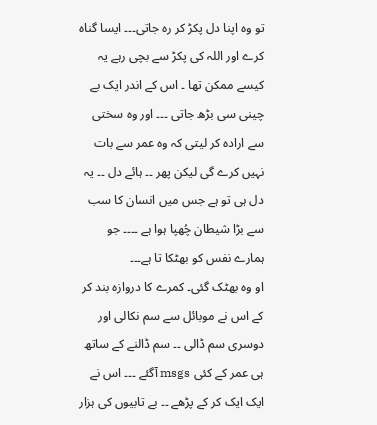تو وہ اپنا دل پکڑ کر رہ جاتی۔۔۔ ایسا گناہ کرے اور اللہ کی پکڑ سے بچی رہے یہ کیسے ممکن تھا ۔ اس کے اندر ایک بے چینی سی بڑھ جاتی ۔۔۔ اور وہ سختی سے ارادہ کر لیتی کہ وہ عمر سے بات نہیں کرے گی لیکن پھر ۔۔ ہائے دل ۔۔ یہ دل ہی تو ہے جس میں انسان کا سب سے بڑا شیطان چُھپا ہوا ہے ۔۔۔۔ جو ہمارے نفس کو بھٹکا تا ہے۔۔۔
او وہ بھٹک گئی۔ کمرے کا دروازہ بند کر کے اس نے موبائل سے سم نکالی اور دوسری سم ڈالی ۔۔ سم ڈالنے کے ساتھ ہی عمر کے کئی msgs آگئے ۔۔۔ اس نے ایک ایک کر کے پڑھے ۔۔ بے تابیوں کی ہزار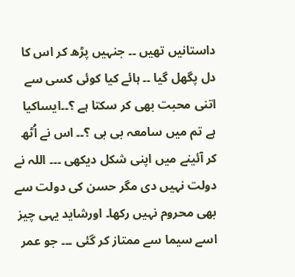داستانیں تھیں ۔۔ جنہیں پڑھ کر اس کا دل پگھل گیا ۔۔ ہائے کیا کوئی کسی سے اتنی محبت بھی کر سکتا ہے ؟۔۔ایساکیا ہے تم میں سامعہ بی بی ؟۔۔ اس نے اُٹھ کر آئینے میں اپنی شکل دیکھی ۔۔۔ اللہ نے دولت نہیں دی مگر حسن کی دولت سے بھی محروم نہیں رکھا۔ اورشاید یہی چیز اسے سیما سے ممتاز کر گئی ۔۔۔ جو عمر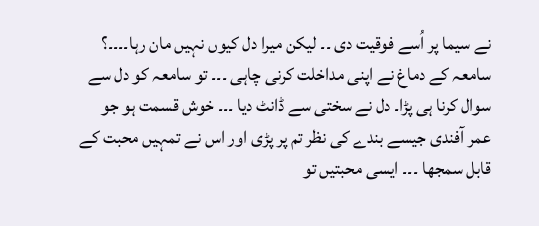نے سیما پر اُسے فوقیت دی ۔۔ لیکن میرا دل کیوں نہیں مان رہا۔۔۔۔؟ سامعہ کے دماغ نے اپنی مداخلت کرنی چاہی ۔۔۔ تو سامعہ کو دل سے سوال کرنا ہی پڑا۔ دل نے سختی سے ڈانٹ دیا ۔۔۔ خوش قسمت ہو جو عمر آفندی جیسے بندے کی نظر تم پر پڑی اور اس نے تمہیں محبت کے قابل سمجھا ۔۔۔ ایسی محبتیں تو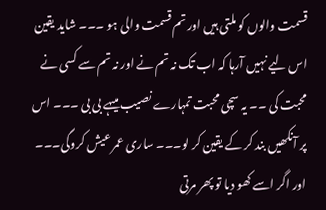قسمت والوں کو ملتی ہیں اور تم قسمت والی ہو ۔۔۔ شاید یقین اس لیے نہیں آرہا کہ اب تک نہ تم نے اور نہ تم سے کسی نے محبت کی ۔۔ یہ سچی محبت تمہارے نصیب میںہے بی بی ۔۔۔ اس پر آنکھیں بند کر کے یقین کر لو۔۔۔ ساری عمر عیش کروگی۔۔۔ اور اگر اسے کھو دیا تو پھر مرتی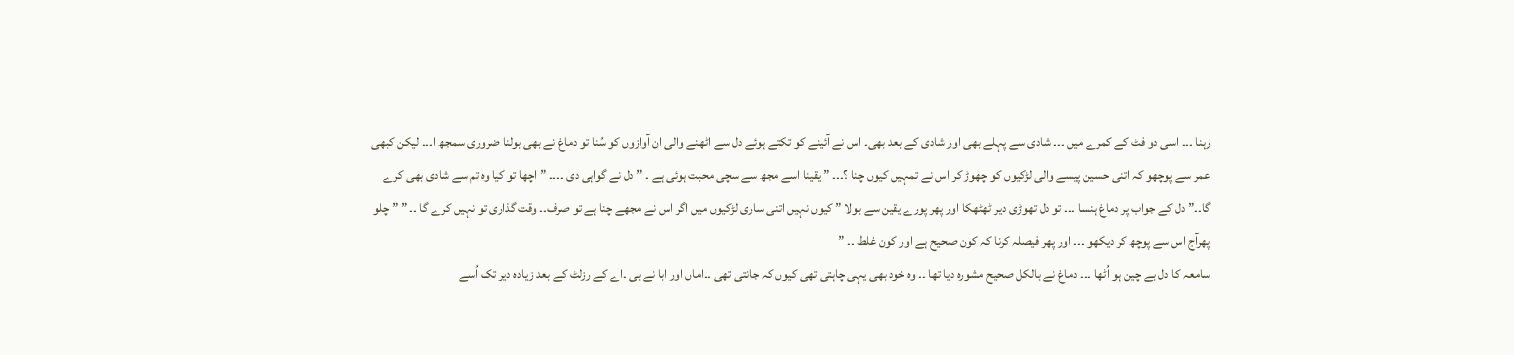رہنا ۔۔۔ اسی دو فٹ کے کمرے میں ۔۔۔ شادی سے پہلے بھی اور شادی کے بعد بھی۔ اس نے آئینے کو تکتے ہوئے دل سے اٹھنے والی ان آوازوں کو سُنا تو دماغ نے بھی بولنا ضروری سمجھ ا۔۔۔ لیکن کبھی عمر سے پوچھو کہ اتنی حسین پیسے والی لڑکیوں کو چھوڑ کر اس نے تمہیں کیوں چنا ؟۔۔۔ ” یقینا اسے مجھ سے سچی محبت ہوئی ہے ۔ ” دل نے گواہی دی ۔۔۔۔ ” اچھا تو کیا وہ تم سے شادی بھی کرے گا۔۔” دل کے جواب پر دماغ ہنسا ۔۔۔ تو دل تھوڑی دیر ٹھٹھکا اور پھر پورے یقین سے بولا ” کیوں نہیں اتنی ساری لڑکیوں میں اگر اس نے مجھے چنا ہے تو صرف۔۔ وقت گذاری تو نہیں کرے گا ۔۔ ” ” چلو پھرآج اس سے پوچھ کر دیکھو ۔۔۔ اور پھر فیصلہ کرنا کہ کون صحیح ہے اور کون غلط ۔۔ ”
سامعہ کا دل بے چین ہو اُٹھا ۔۔۔ دماغ نے بالکل صحیح مشورہ دیا تھا ۔۔ وہ خود بھی یہی چاہتی تھی کیوں کہ جانتی تھی ۔۔اماں اور ابا نے بی ۔اے کے رزلٹ کے بعد زیادہ دیر تک اُسے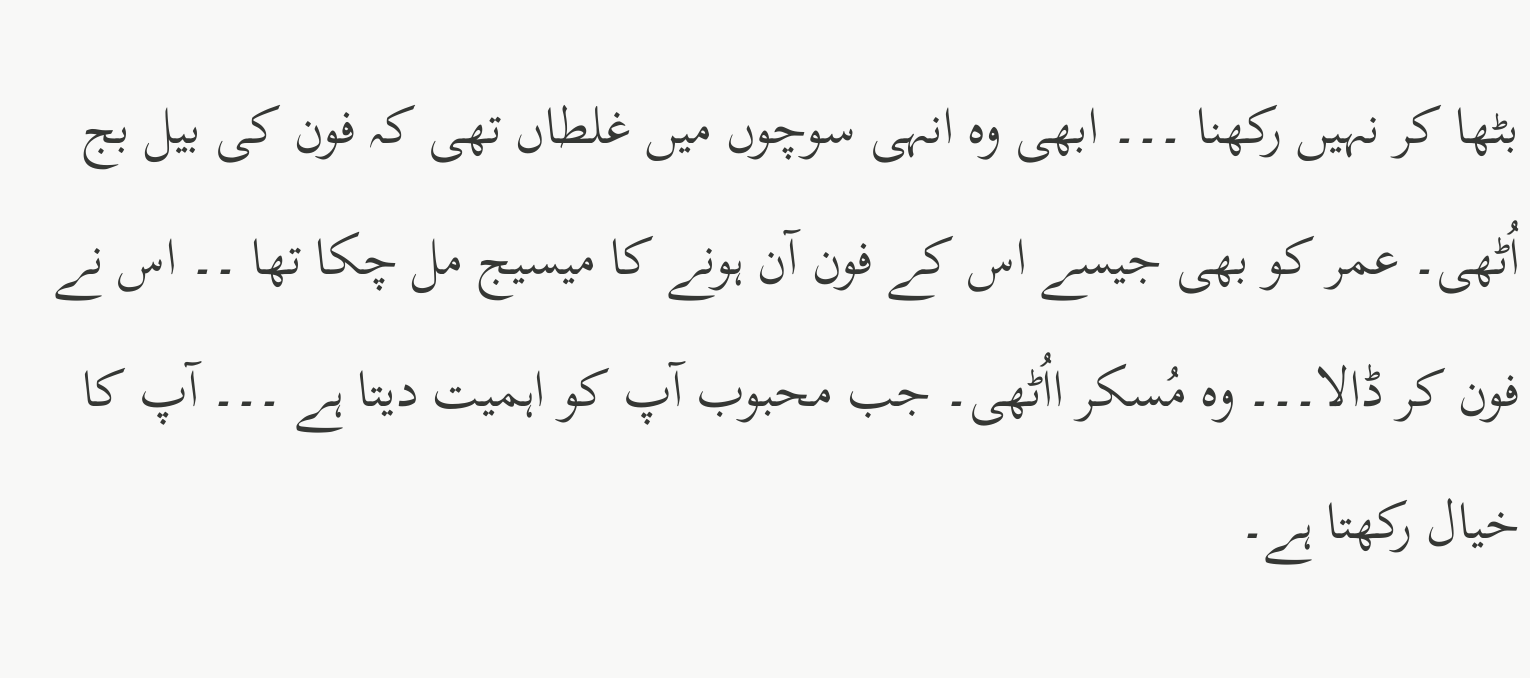بٹھا کر نہیں رکھنا ۔۔۔ ابھی وہ انہی سوچوں میں غلطاں تھی کہ فون کی بیل بج اُٹھی۔ عمر کو بھی جیسے اس کے فون آن ہونے کا میسیج مل چکا تھا ۔۔ اس نے فون کر ڈالا۔۔۔ وہ مُسکر ااُٹھی۔ جب محبوب آپ کو اہمیت دیتا ہے ۔۔۔ آپ کا خیال رکھتا ہے۔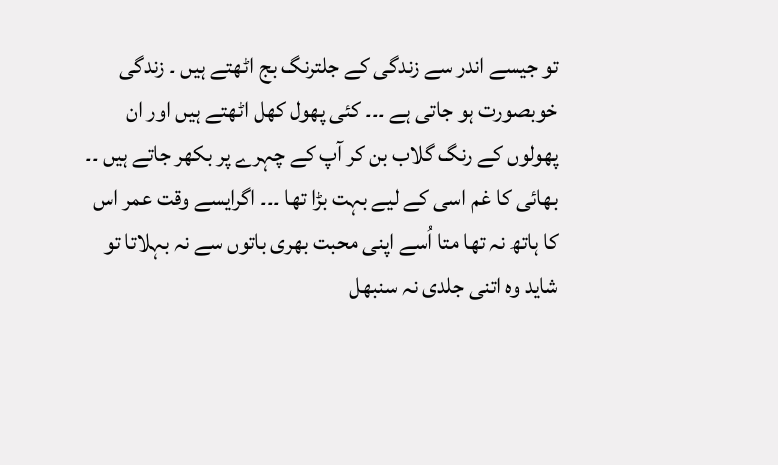تو جیسے اندر سے زندگی کے جلترنگ بج اٹھتے ہیں ۔ زندگی خوبصورت ہو جاتی ہے ۔۔۔ کئی پھول کھل اٹھتے ہیں اور ان پھولوں کے رنگ گلاب بن کر آپ کے چہرے پر بکھر جاتے ہیں ۔۔ بھائی کا غم اسی کے لیے بہت بڑا تھا ۔۔۔ اگرایسے وقت عمر اس کا ہاتھ نہ تھا متا اُسے اپنی محبت بھری باتوں سے نہ بہلاتا تو شاید وہ اتنی جلدی نہ سنبھل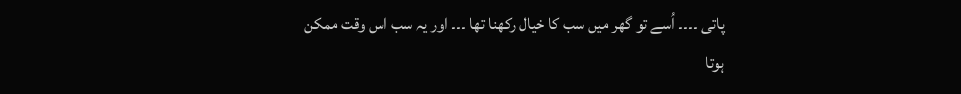پاتی ۔۔۔۔ اُسے تو گھر میں سب کا خیال رکھنا تھا ۔۔۔ اور یہ سب اس وقت ممکن ہوتا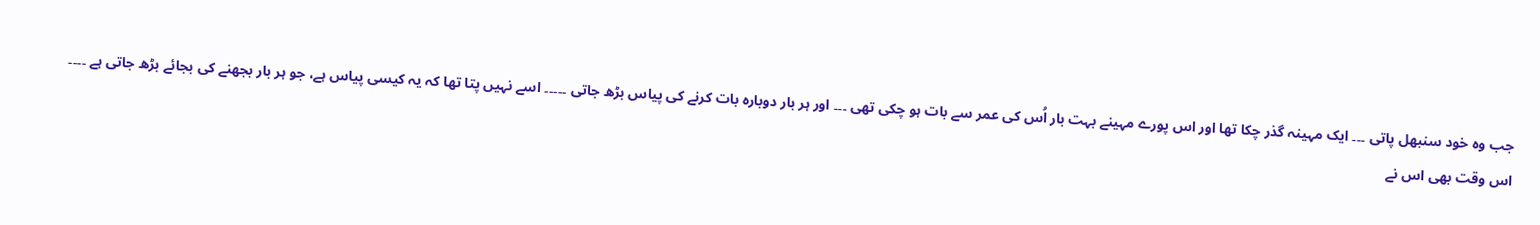جب وہ خود سنبھل پاتی ۔۔۔ ایک مہینہ گذر چکا تھا اور اس پورے مہینے بہت بار اُس کی عمر سے بات ہو چکی تھی ۔۔۔ اور ہر بار دوبارہ بات کرنے کی پیاس بڑھ جاتی ۔۔۔۔۔ اسے نہیں پتا تھا کہ یہ کیسی پیاس ہے، جو ہر بار بجھنے کی بجائے بڑھ جاتی ہے ۔۔۔۔
اس وقت بھی اس نے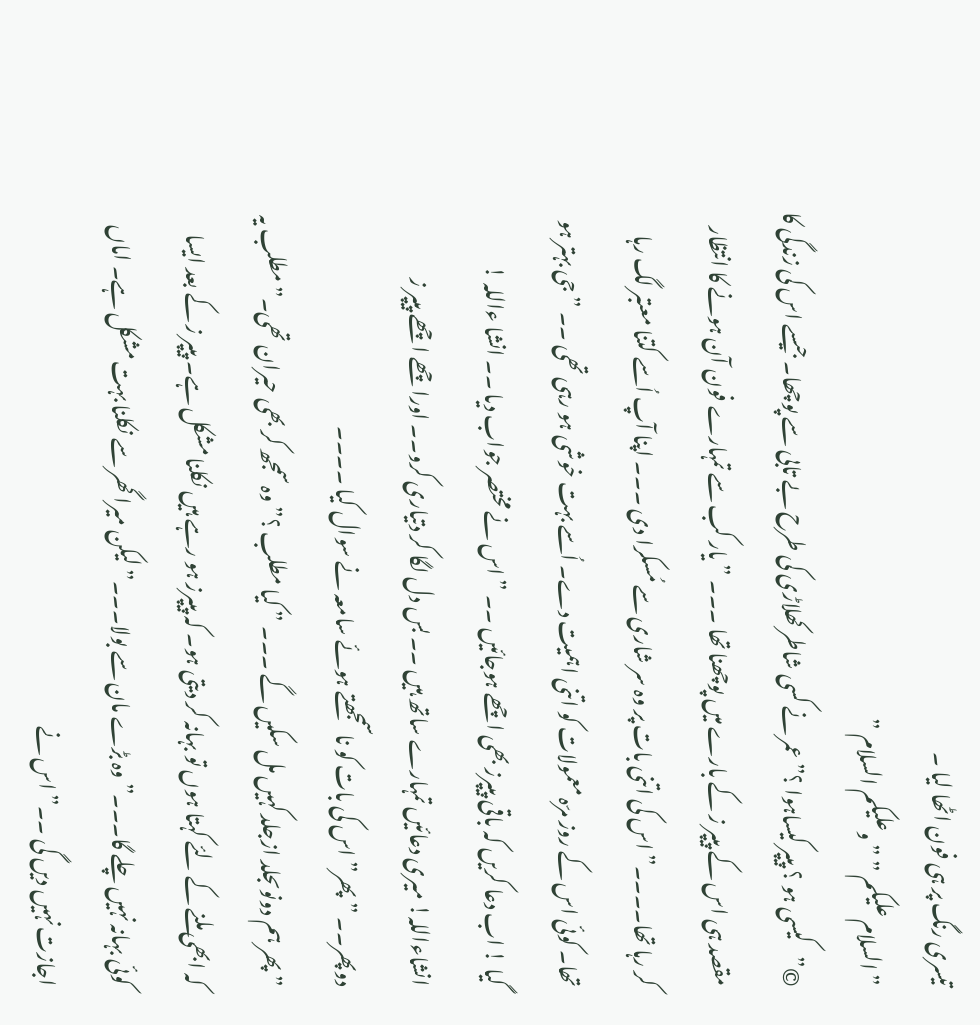تیسری رنگ پر ہی فون اٹھا لیا ۔
” السلام علیکم ” ” وعلیکم السلام ”
©”کیسی ہو ؟ پیپر کیساہوا ؟” عمر نے کسی شاطر کھلاڑی کی طرح بے تابی سے پوچھا۔ جیسے اس کی زندگی کا مقصد ہی اس کے پیپر ز کے بارے میں پوچھنا تھا ۔۔۔ ” یار کب سے تمہارے فون آن ہونے کا انتظار کر رہا تھا۔۔۔۔” اس کی اتنی بات پر وہ سر شاری سے مُسکرا دی ۔۔۔ اپنا آپ اُسے کتنا معتبر لگ رہا تھا۔ کوئی اس کے روز مرّہ معمولات کو اتنی اہمیت دے۔ اُسے بہت خوشی ہو رہی تھی ۔۔ ” جی بہتر ہو گیا ! اب دعا کریں کہ باقی پیپرز بھی اچھے ہوجائیں ۔۔ ” اس نے مختصر جواب دیا ۔۔ انشا ءاللہ ! انشاءاللہ! میری دعائیں تمہارے ساتھ ہیں ۔۔ بس دل لگا کر دتیاری کرو۔۔ اورا چھے اچھے پیپر ز دوپھر۔۔ ” پھر” اس کی بات کو ناسمجھتے ہوئے سامعہ نے سوال کیا ۔۔۔۔
” پھر ہم دونوںجلد ازجلد کہیں مل سکیں گے ۔۔۔ ” کیا مطلب ؟” وہ سمجھ کر بھی حیران تھی۔” مطلب یہ کہ ابھی ملنے کے لئے کہتا ہوں تو بہانہ کر دیتی ہو۔ کہ پیپرز ہو رہے ہیں نکلنا مشکل ہے۔ پیپر ز کے بعد ایسا کوئی بہانہ نہیں چلے گا۔۔۔” وہ بڑے مان سے بولا۔۔۔” لیکن میرا گھر سے نکلنا بہت مشکل ہے۔ اماں اجازت نہیں دیں گی ۔۔” اس نے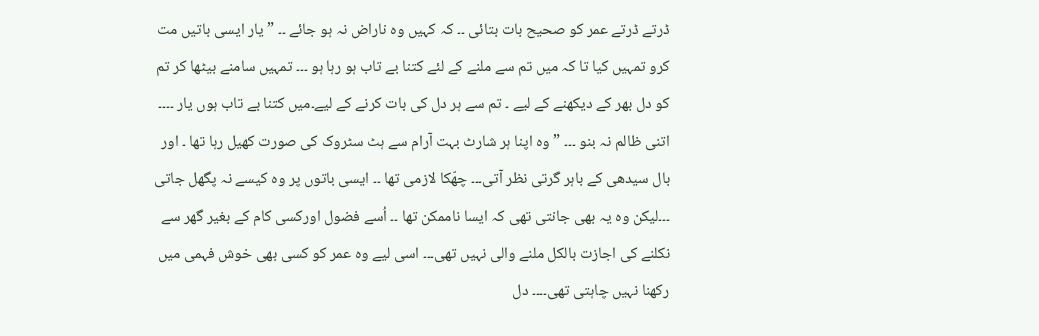ڈرتے ڈرتے عمر کو صحیح بات بتائی ۔۔ کہ کہیں وہ ناراض نہ ہو جائے ۔۔ ” یار ایسی باتیں مت کرو تمہیں کیا تا کہ میں تم سے ملنے کے لئے کتنا بے تاب ہو رہا ہو ۔۔۔ تمہیں سامنے بیٹھا کر تم کو دل بھر کے دیکھنے کے لیے ۔ تم سے ہر دل کی بات کرنے کے لیے۔میں کتنا بے تاب ہوں یار ۔۔۔۔ اتنی ظالم نہ بنو ۔۔۔ ” وہ اپنا ہر شارٹ بہت آرام سے ہٹ سٹروک کی صورت کھیل رہا تھا ۔ اور بال سیدھی کے باہر گرتی نظر آتی۔۔۔ چھّکا لازمی تھا ۔۔ ایسی باتوں پر وہ کیسے نہ پگھل جاتی ۔۔۔لیکن وہ یہ بھی جانتی تھی کہ ایسا ناممکن تھا ۔۔ اُسے فضول اورکسی کام کے بغیر گھر سے نکلنے کی اجازت بالکل ملنے والی نہیں تھی۔۔۔ اسی لیے وہ عمر کو کسی بھی خوش فہمی میں رکھنا نہیں چاہتی تھی۔۔۔۔ دل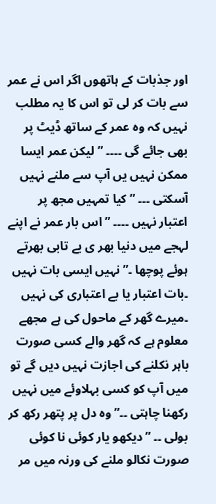اور جذبات کے ہاتھوں اگر اس نے عمر سے بات کر لی تو اس کا یہ مطلب نہیں کہ وہ عمر کے ساتھ ڈیٹ پر بھی جائے گی ۔۔۔۔ ” لیکن عمر ایسا ممکن نہیں یں آپ سے ملنے نہیں آسکتی ۔۔۔ ” کیا تمہیں مجھ پر اعتبار نہیں ۔۔۔۔ ” اس بار عمر نے اپنے لہجے میں دنیا بھر ی بے تابی بھرتے ہوئے پوچھا ۔” نہیں ایسی بات نہیں ۔بات اعتبار یا بے اعتباری کی نہیں ۔میرے گھر کے ماحول کی ہے مجھے معلوم ہے کہ گھر والے کسی صورت باہر نکلنے کی اجازت نہیں دیں گے تو میں آپ کو کسی بہلاوئے میں نہیں رکھنا چاہتی ۔۔” وہ دل پر پتھر رکھ کر بولی ۔۔ ” دیکھو یار کوئی نا کوئی صورت نکالو ملنے کی ورنہ میں مر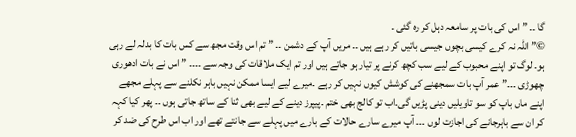گا ۔۔ ” اس کی بات پر سامعہ دہل کر رہ گئی ۔
©” اللہ نہ کرے کیسی بچوں جیسی باتیں کر رہے ہیں ۔۔ مریں آپ کے دشمن ۔۔ ” تم اس وقت مجھ سے کس بات کا بدلہ لے رہی ہو۔ لوگ تو اپنے محبوب کے لیے سب کچھ کرنے پر تیار ہو جاتے ہیں اور تم ایک ملاقات کی وجہ سے ۔۔۔۔ ” اس نے بات ادھوری چھوڑی ۔۔۔” عمر آپ بات سمجھنے کی کوشش کیوں نہیں کر رہے ۔میرے لیے ایسا ممکن نہیں باہر نکلنے سے پہلے مجھے اپنے ماں باپ کو سو تاویلیں دینی پڑیں گی۔اب تو کالج بھی ختم ۔پیپرز دینے کے لیے بھی ثنا کے ساتھ جاتی ہوں ۔۔ پھر کیا کہہ کر ان سے باہرجانے کی اجازت لوں ۔۔۔ آپ میرے سارے حالات کے بارے میں پہلے سے جانتے تھے اور اب اس طرح کی ضد کر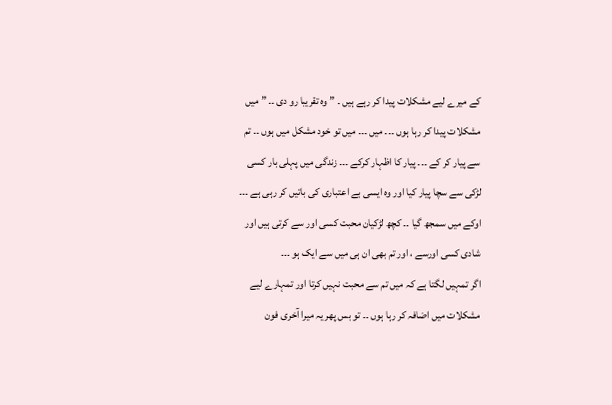کے میرے لیے مشکلات پیدا کر رہے ہیں ۔ ” وہ تقریبا رو دی ۔۔ ” میں مشکلات پیدا کر رہا ہوں ۔۔۔ میں ۔۔۔ میں تو خود مشکل میں ہوں ۔۔ تم سے پیار کر کے ۔۔۔ پیار کا اظہار کرکے ۔۔۔ زندگی میں پہلی بار کسی لڑکی سے سچا پیار کیا اور وہ ایسی بے اعتباری کی باتیں کر رہی ہے ۔۔۔ اوکے میں سمجھ گیا ۔۔ کچھ لڑکیان محبت کسی اور سے کرتی ہیں اور شادی کسی اورسے ، اور تم بھی ان ہی میں سے ایک ہو ۔۔۔
اگر تمہیں لگتا ہے کہ میں تم سے محبت نہیں کرتا اور تمہارے لیے مشکلات میں اضافہ کر رہا ہوں ۔۔ تو بس پھر یہ میرا آخری فون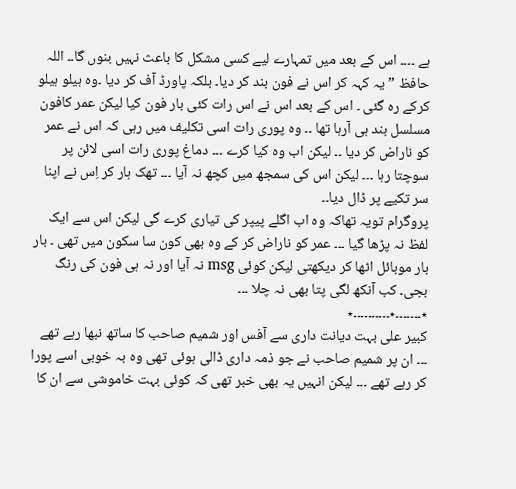ہے ۔۔۔۔ اس کے بعد میں تمہارے لیے کسی مشکل کا باعث نہیں بنوں گا۔۔ اللہ حافظ ” یہ کہہ کر اس نے فون بند کر دیا۔ بلکہ پاورڈ آف کر دیا ۔وہ ہیلو ہیلو کرکے رہ گئی ۔ اس کے بعد اس نے اس رات کئی بار فون کیا لیکن عمر کافون مسلسل بند ہی آرہا تھا ۔۔ وہ پوری رات اسی تکلیف میں رہی کہ اس نے عمر کو ناراض کر دیا ۔۔ لیکن اب وہ کیا کرے ۔۔۔ دماغ پوری رات اسی لائن پر سوچتا رہا ۔۔۔ لیکن اس کی سمجھ میں کچھ نہ آیا ۔۔۔ تھک ہار کر اِس نے اپنا سر تکیے پر ڈال دیا۔۔
پروگرام تویہ تھاکہ وہ اب اگلے پیپر کی تیاری کرے گی لیکن اس سے ایک لفظ نہ پڑھا گیا ۔۔۔ عمر کو ناراض کر کے وہ بھی کون سا سکون میں تھی ۔ بار بار موبائل اٹھا کر دیکھتی لیکن کوئی msg نہ آیا اور نہ ہی فون کی رنگ بجی۔ کب آنکھ لگی پتا بھی نہ چلا ۔۔۔
٭۔۔۔۔۔۔۔٭۔۔۔۔۔۔۔۔۔۔٭
کبیر علی بہت دیانت داری سے آفس اور شمیم صاحب کا ساتھ نبھا رہے تھے ۔۔۔ ان پر شمیم صاحب نے جو ذمہ داری ڈالی ہوئی تھی وہ بہ خوبی اسے پورا کر رہے تھے ۔۔۔ لیکن انہیں یہ بھی خبر تھی کہ کوئی بہت خاموشی سے ان کا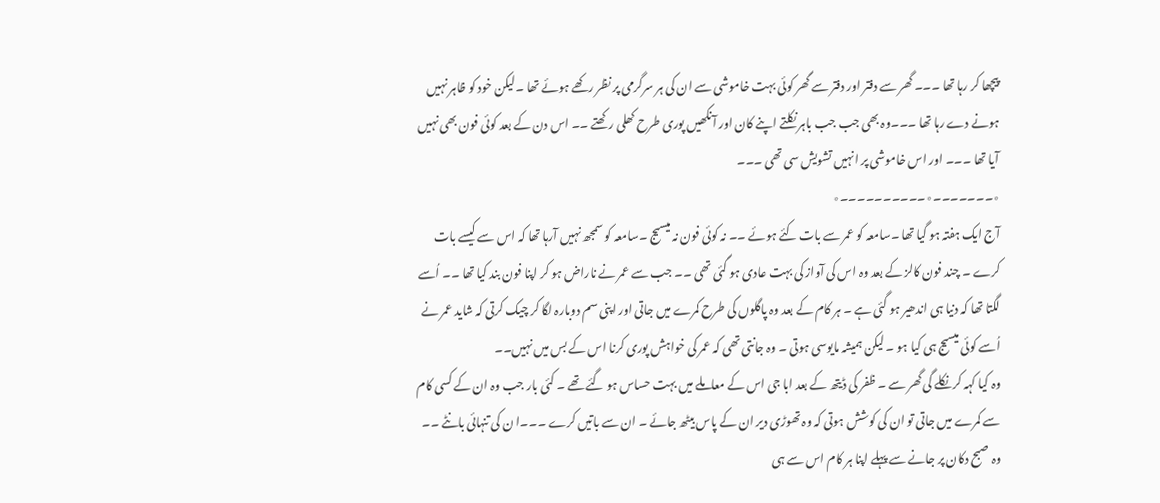پیچھا کر رہا تھا ۔۔۔ گھر سے دفتر اور دفتر سے گھر کوئی بہت خاموشی سے ان کی ہر سرگرمی پر نظر رکھے ہوئے تھا ۔لیکن خود کو ظاہر نہیں ہونے دے رہا تھا ۔۔۔وہ بھی جب جب باہر نکلتے اپنے کان اور آنکھیں پوری طرح کھلی رکھتے ۔۔ اس دن کے بعد کوئی فون بھی نہیں آیا تھا ۔۔۔ اور اس خاموشی پر انہیں تشویش سی تھی ۔۔۔
٭۔۔۔۔۔۔۔٭۔۔۔۔۔۔۔۔۔۔٭
آج ایک ہفتہ ہو گیا تھا ۔سامعہ کو عمر سے بات کئے ہوئے ۔۔ نہ کوئی فون نہ میسیج ۔سامعہ کو سمجھ نہیں آرہا تھا کہ اس سے کیسے بات کرے ۔ چند فون کالز کے بعد وہ اس کی آواز کی بہت عادی ہو گئی تھی ۔۔ جب سے عمر نے ناراض ہو کر اپنا فون بند کیا تھا ۔۔ اُسے لگتا تھا کہ دنیا ہی اندھیر ہو گئی ہے ۔ ہر کام کے بعد وہ پاگلوں کی طرح کمرے میں جاتی اور اپنی سم دوبارہ لگا کر چیک کرتی کہ شاید عمر نے اُسے کوئی میسیج ہی کیا ہو ۔ لیکن ہمیشہ مایوسی ہوتی ۔ وہ جانتی تھی کہ عمر کی خواہش پوری کرنا اس کے بس میں نہیں۔۔
وہ کیا کہہ کر نکلے گی گھر سے ۔ ظفر کی ڈیتھ کے بعد ابا جی اس کے معاملے میں بہت حساس ہو گئے تھے ۔ کئی بار جب وہ ان کے کسی کام سے کمرے میں جاتی تو ان کی کوشش ہوتی کہ وہ تھوڑی دیر ان کے پاس بیٹھ جائے ۔ ان سے باتیں کرے ۔۔۔ا ن کی تنہائی بانٹے ۔۔
وہ صبح دکان پر جانے سے پہلے اپنا ہر کام اس سے ہی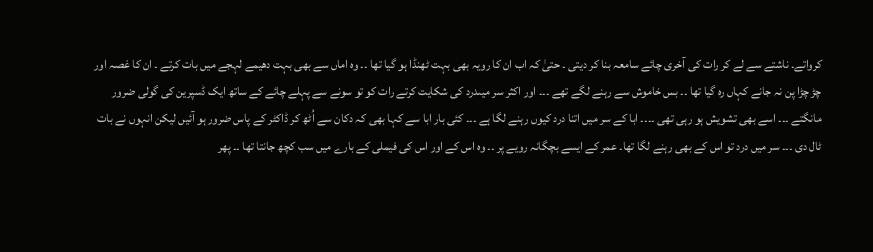کرواتے۔ ناشتے سے لے کر رات کی آخری چائے سامعہ بنا کر دیتی ۔ حتیٰ کہ اب ان کا رویہ بھی بہت ٹھنڈا ہو گیا تھا ۔۔ وہ اماں سے بھی بہت دھیمے لہجے میں بات کرتے ۔ ان کا غصہ اور چڑ چڑا پن نہ جانے کہاں رہ گیا تھا ۔۔ بس خاموش سے رہنے لگے تھے ۔۔۔ اور اکثر سر میںدرد کی شکایت کرتے رات کو تو سونے سے پہلے چائے کے ساتھ ایک ڈسپرین کی گولی ضرور مانگتے ۔۔۔ اسے بھی تشویش ہو رہی تھی ۔۔۔۔ ابا کے سر میں اتنا درد کیوں رہنے لگا ہے ۔۔۔ کئی بار ابا سے کہا بھی کہ دکان سے اُٹھ کر ڈاکٹر کے پاس ضرور ہو آئیں لیکن انہوں نے بات ٹال دی ۔۔۔ سر میں درد تو اس کے بھی رہنے لگا تھا۔ عمر کے ایسے بچگانہ رویے پر ۔۔ وہ اس کے اور اس کی فیملی کے بارے میں سب کچھ جانتا تھا ۔۔ پھر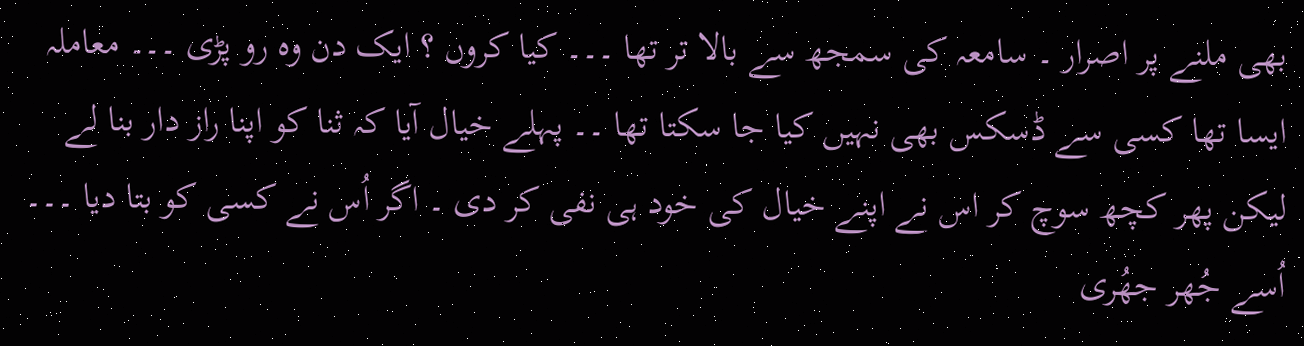بھی ملنے پر اصرار ۔ سامعہ کی سمجھ سے بالا تر تھا ۔۔۔ کیا کروں ؟ ایک دن وہ رو پڑی ۔۔۔ معاملہ ایسا تھا کسی سے ڈسکس بھی نہیں کیا جا سکتا تھا ۔۔ پہلے خیال آیا کہ ثنا کو اپنا راز دار بنا لے لیکن پھر کچھ سوچ کر اس نے اپنے خیال کی خود ہی نفی کر دی ۔ اگر اُس نے کسی کو بتا دیا ۔۔۔
اُسے جُھر جھُری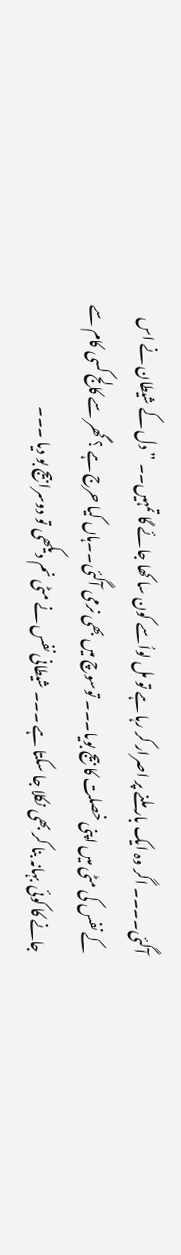آگئی۔۔۔۔ اگر وہ ایک بار ملنے پر اصرار کر رہا ہے تو مل لواُسے کون سا کھا جائے گا تمہیں۔۔ ” دل کے شیطان نے اس کے نفس کی مٹی میں اپنی خصلت کا بیج بویا۔۔۔ توسوچ میں بھی نرمی آگئی۔۔ہاں کیا حرج ہے ؟ گھر سے کالج کسی کام سے جانے کا کوئی بہانہ بنا کر بھی نکلا جا سکتا ہے ۔۔۔ شیطانی نفس نے مٹی نم دیکھی تو دوسرا بیج بو دیا ۔۔۔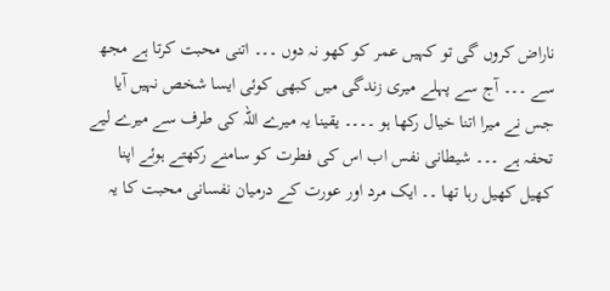ناراض کروں گی تو کہیں عمر کو کھو نہ دوں ۔۔۔ اتنی محبت کرتا ہے مجھ سے ۔۔۔ آج سے پہلے میری زندگی میں کبھی کوئی ایسا شخص نہیں آیا جس نے میرا اتنا خیال رکھا ہو ۔۔۔۔ یقینا یہ میرے اللہ کی طرف سے میرے لیے تحفہ ہے ۔۔۔ شیطانی نفس اب اس کی فطرت کو سامنے رکھتے ہوئے اپنا کھیل کھیل رہا تھا ۔۔ ایک مرد اور عورت کے درمیان نفسانی محبت کا یہ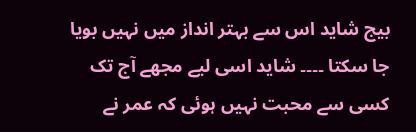بیج شاید اس سے بہتر انداز میں نہیں بویا جا سکتا ۔۔۔۔ شاید اسی لیے مجھے آج تک کسی سے محبت نہیں ہوئی کہ عمر نے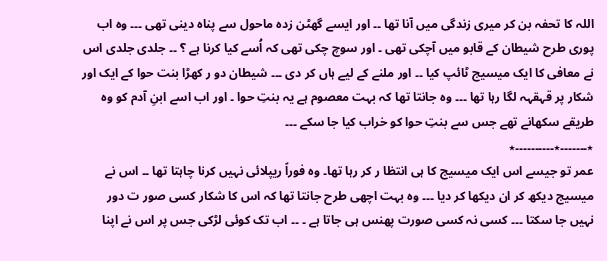اللہ کا تحفہ بن کر میری زندگی میں آنا تھا ۔۔ اور ایسے گھٹن زدہ ماحول سے پناہ دینی تھی ۔۔۔ وہ اب پوری طرح شیطان کے قابو میں آچکی تھی ۔ اور سوچ چکی تھی کہ اُسے کیا کرنا ہے ؟ ۔۔ جلدی جلدی اس نے معافی کا ایک میسیج ٹائپ کیا ۔۔ اور ملنے کے لیے ہاں کر دی ۔۔۔ شیطان دو ر کھڑا بنت حوا کے ایک اور شکار پر قہقہہ لگا رہا تھا ۔۔۔ وہ جانتا تھا کہ بہت معصوم ہے یہ بنتِ حوا ۔ اور اب اسے ابنِ آدم کو وہ طریقے سکھانے تھے جس سے بنتِ حوا کو خراب کیا جا سکے ۔۔۔
٭۔۔۔۔۔۔۔٭۔۔۔۔۔۔۔۔۔۔٭
عمر تو جیسے اس ایک میسیج کا ہی انتظا ر کر رہا تھا۔ وہ فوراً ریپلائی نہیں کرنا چاہتا تھا ۔۔ اس نے میسیج دیکھ کر ان دیکھا کر دیا ۔۔۔ وہ بہت اچھی طرح جانتا تھا کہ اس کا شکار کسی صور ت دور نہیں جا سکتا ۔۔۔ کسی نہ کسی صورت پھنس ہی جاتا ہے ۔ ۔۔ اب تک کوئی لڑکی جس پر اس نے اپنا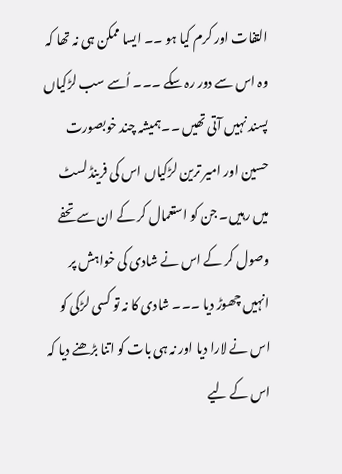التفات اور کرم کیا ہو ۔۔ ایسا ممکن ہی نہ تھا کہ وہ اس سے دور رہ سکے ۔۔۔ اُسے سب لڑکیاں پسند نہیں آتی تھیں ۔۔ہمیشہ چند خوبصورت حسین اور امیر ترین لڑکیاں اس کی فرینڈ لسٹ میں رہیں۔ جن کو استعمال کر کے ان سے تحفے وصول کر کے اس نے شادی کی خواہش پر انہیں چھوڑ دیا ۔۔۔ شادی کا نہ تو کسی لڑکی کو اس نے لارا دیا اور نہ ہی بات کو اتنا بڑھنے دیا کہ اس کے لیے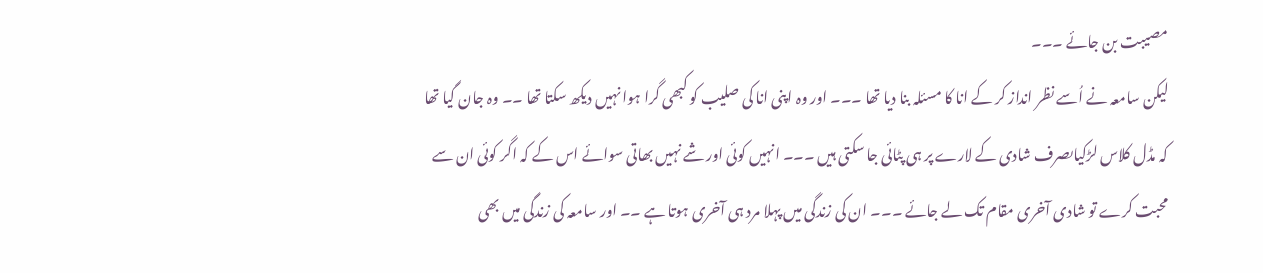مصیبت بن جائے ۔۔۔
لیکن سامعہ نے اُسے نظر انداز کر کے انا کا مسئلہ بنا دیا تھا ۔۔۔ اور وہ اپنی انا کی صلیب کو کبھی گرا ہوا نہیں دیکھ سکتا تھا ۔۔ وہ جان گیا تھا کہ مڈل کلاس لڑکیاںصرف شادی کے لارے پر ہی پٹائی جا سکتی ہیں ۔۔۔ انہیں کوئی اور شے نہیں بھاتی سوائے اس کے کہ اگر کوئی ان سے محبت کرے تو شادی آخری مقام تک لے جائے ۔۔۔ ان کی زندگی میں پہلا مرد ہی آخری ہوتا ہے ۔۔ اور سامعہ کی زندگی میں بھی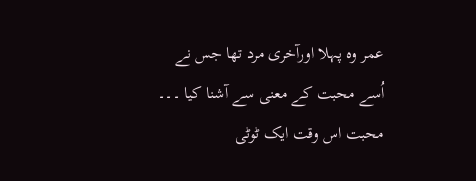عمر وہ پہلا اورآخری مرد تھا جس نے اُسے محبت کے معنی سے آشنا کیا ۔۔۔ محبت اس وقت ایک ٹوٹی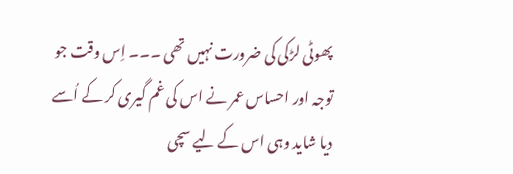پھوٹی لڑکی کی ضرورت نہیں تھی ۔۔۔ اِس وقت جو توجہ اور احساس عمر نے اس کی غم گیری کر کے اُسے دیا شاید وہی اس کے لیے سچی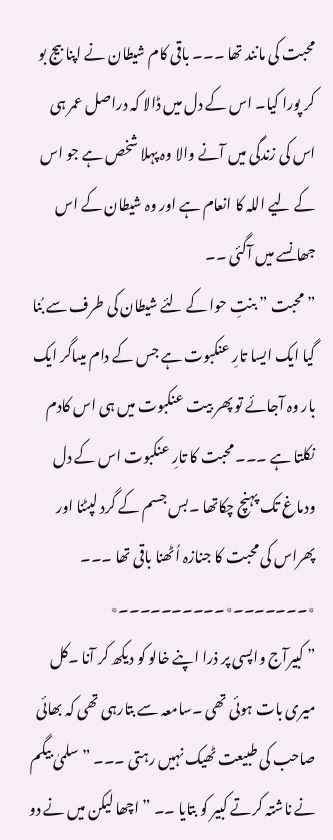محبت کی مانند تھا ۔۔۔ باقی کام شیطان نے اپنا بیج بو کر پورا کیا۔ اس کے دل میں ڈالا کہ دراصل عمر ہی اس کی زندگی میں آنے والا وہ پہلا شخص ہے جو اس کے لیے اللہ کا انعام ہے اور وہ شیطان کے اس جھانسے میں آگئی ۔۔
” محبت ” بنتِ حوا کے لئے شیطان کی طرف سے بُنا گیا ایک ایسا تارِ عنکبوت ہے جس کے دام میںاگر ایک بار وہ آجائے تو پھر بیت عنکبوت میں ہی اس کادم نکلتا ہے ۔۔۔ محبت کا تارِ عنکبوت اس کے دل ودماغ تک پہنچ چکاتھا ۔بس جسم کے گرد لپٹنا اور پھراس کی محبت کا جنازہ اُٹھنا باقی تھا ۔۔۔
٭۔۔۔۔۔۔۔٭۔۔۔۔۔۔۔۔۔۔٭
” کبیرآج واپسی پر ذرا اپنے خالو کو دیکھ کر آنا ۔کل میری بات ہوئی تھی ۔سامعہ سے بتارہی تھی کہ بھائی صاحب کی طبیعت ٹھیک نہیں رہتی ۔۔۔ ” سلمیٰ بیگم نے ناشتہ کرتے کبیر کو بتایا ۔۔ ” اچھا لیکن میں نے دو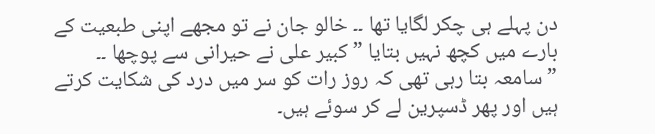دن پہلے ہی چکر لگایا تھا ۔۔ خالو جان نے تو مجھے اپنی طبعیت کے بارے میں کچھ نہیں بتایا ” کبیر علی نے حیرانی سے پوچھا ۔۔
” سامعہ بتا رہی تھی کہ روز رات کو سر میں درد کی شکایت کرتے ہیں اور پھر ڈسپرین لے کر سوئے ہیں۔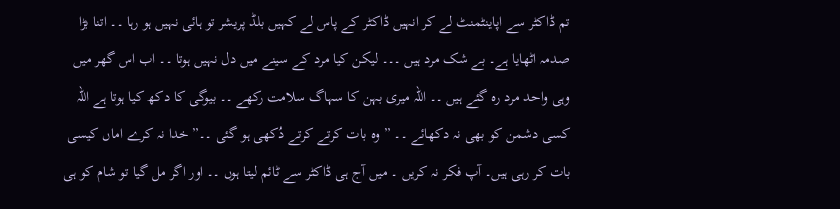تم ڈاکٹر سے اپاینٹمنٹ لے کر انہیں ڈاکٹر کے پاس لے کہیں بلڈ پریشر تو ہائی نہیں ہو رہا ۔۔ اتنا بڑا صدمہ اٹھایا ہے۔ بے شک مرد ہیں ۔۔۔ لیکن کیا مرد کے سینے میں دل نہیں ہوتا ۔۔ اب اس گھر میں وہی واحد مرد رہ گئے ہیں ۔۔ اللہ میری بہن کا سہاگ سلامت رکھے ۔۔ بیوگی کا دکھ کیا ہوتا ہے اللہ کسی دشمن کو بھی نہ دکھائے ۔۔ ” وہ بات کرتے کرتے دُکھی ہو گئی ۔۔” خدا نہ کرے اماں کیسی بات کر رہی ہیں۔ آپ فکر نہ کریں ۔ میں آج ہی ڈاکٹر سے ٹائم لیتا ہوں ۔۔ اور اگر مل گیا تو شام کو ہی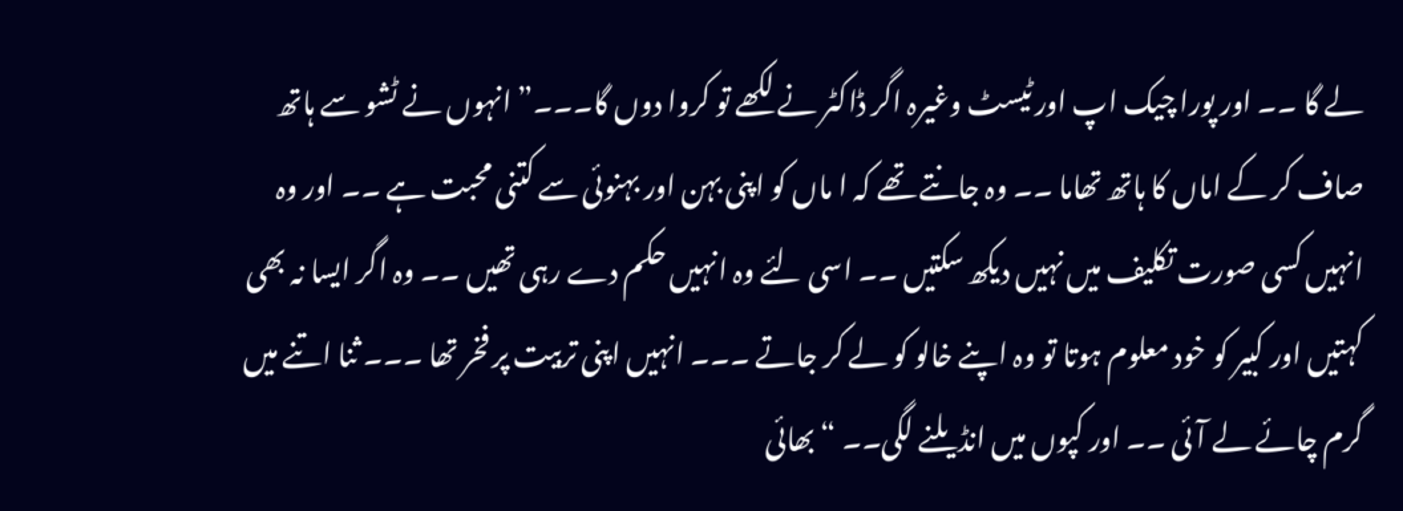لے گا ۔۔ اور پورا چیک اپ اور ٹیسٹ وغیرہ اگر ڈاکٹر نے لکھے تو کروا دوں گا۔۔۔” انہوں نے ٹشو سے ہاتھ صاف کر کے اماں کا ہاتھ تھاما ۔۔ وہ جانتے تھے کہ ا ماں کو اپنی بہن اور بہنوئی سے کتنی محبت ہے ۔۔ اور وہ انہیں کسی صورت تکلیف میں نہیں دیکھ سکتیں ۔۔ اسی لئے وہ انہیں حکم دے رہی تھیں ۔۔ وہ اگر ایسا نہ بھی کہتیں اور کبیر کو خود معلوم ہوتا تو وہ اپنے خالو کو لے کر جاتے ۔۔۔ انہیں اپنی تربیت پر فخر تھا ۔۔۔ ثنا اتنے میں گرم چائے لے آئی ۔۔ اور کپوں میں انڈیلنے لگی۔۔ “بھائی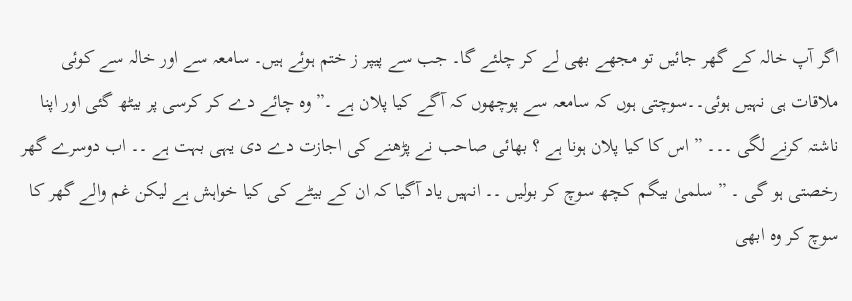اگر آپ خالہ کے گھر جائیں تو مجھے بھی لے کر چلئے گا۔ جب سے پیپر ز ختم ہوئے ہیں۔ سامعہ سے اور خالہ سے کوئی ملاقات ہی نہیں ہوئی۔۔سوچتی ہوں کہ سامعہ سے پوچھوں کہ آگے کیا پلان ہے ۔” وہ چائے دے کر کرسی پر بیٹھ گئی اور اپنا ناشتہ کرنے لگی ۔۔۔ ” اس کا کیا پلان ہونا ہے ؟ بھائی صاحب نے پڑھنے کی اجازت دے دی یہی بہت ہے ۔۔ اب دوسرے گھر رخصتی ہو گی ۔ ” سلمیٰ بیگم کچھ سوچ کر بولیں ۔۔ انہیں یاد آگیا کہ ان کے بیٹے کی کیا خواہش ہے لیکن غم والے گھر کا سوچ کر وہ ابھی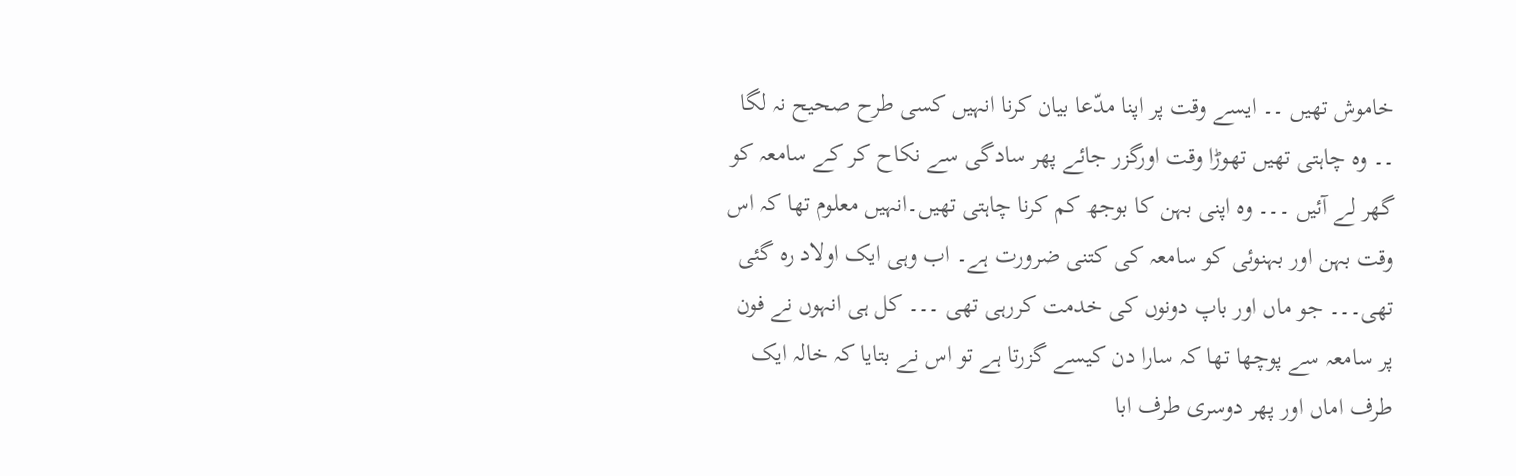خاموش تھیں ۔۔ ایسے وقت پر اپنا مدّعا بیان کرنا انہیں کسی طرح صحیح نہ لگا ۔۔ وہ چاہتی تھیں تھوڑا وقت اورگزر جائے پھر سادگی سے نکاح کر کے سامعہ کو گھر لے آئیں ۔۔۔ وہ اپنی بہن کا بوجھ کم کرنا چاہتی تھیں۔انہیں معلوم تھا کہ اس وقت بہن اور بہنوئی کو سامعہ کی کتنی ضرورت ہے۔ اب وہی ایک اولاد رہ گئی تھی۔۔۔ جو ماں اور باپ دونوں کی خدمت کررہی تھی ۔۔۔ کل ہی انہوں نے فون پر سامعہ سے پوچھا تھا کہ سارا دن کیسے گزرتا ہے تو اس نے بتایا کہ خالہ ایک طرف اماں اور پھر دوسری طرف ابا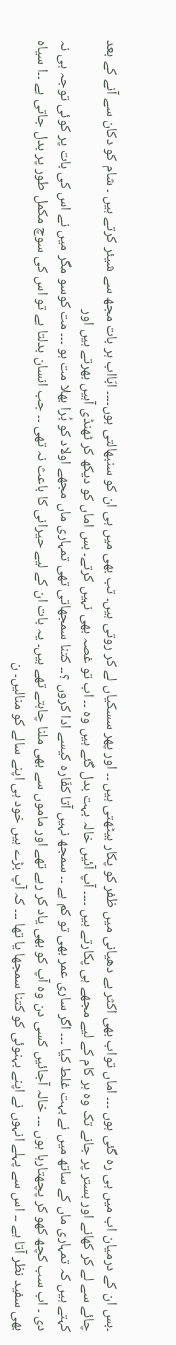۔بس ان کے درمیان اب میں ہی رہ گئی ہوں ۔۔۔ اماں تواب بھی اکثر بے دھیانی میں ظفر کو پکار بیٹھتی ہیں ۔۔ اور پھر سسکیاں لے کر روتی ہیں۔ تب بھی میں ہی ان کو سنبھالتی ہوں۔۔۔۔ ابّااب ہر بات مجھ سے شیئر کرتے ہیں ۔ شام کو دکان سے آنے کے بعد چائے سے لے کر کھانے اور بستر پر جانے تک وہ ہر کام کے لیے مجھے ہی پکارتے ہیں ۔۔۔۔ آپ آئیں خالہ بہت بدل گئے ہیں وہ ۔۔ اب تو غصہ بھی نہیں کرتے۔ بس اماں کو دیکھ کر ٹھنڈی آہیں بھرتے ہیں اور
کہتے ہیں کہ تمہاری ماں کے ساتھ میں نے بہت غلط کیا ۔۔۔ اگر ساری عمر بھی تو کم ہے ۔۔ سمجھ نہیں آتا کفّارہ کیسے ادا کروں ؟۔۔ کتنا سمجھاتی تھی تمہاری ماں مجھے اولاد کو بُرا بھلا مت ہو ۔۔۔ مت کوسو مگر میں نے اس کی بات پر کوئی توجہ ہی نہ دی ۔ اب سب کچھ کھو کر پچھتارہا ہوں ۔۔۔ خالہ آجائیں کسی دن وہ آپ کو بھی یاد کر رہے تھے اور ماموں سے بھی ملنا چاہتے تھے ہیں۔ یہ بات ان کے لیے حیرانی کا باعث نہ تھی ۔۔ جب انسان بدلتا ہے تو اس کی سوچ مکمل طور پر بدل جاتی ہے ۔۔ا سیاہ بھی سفید نظر آتا ہے ۔۔ اس سے پہلے انہوں نے اپنے بہنوئی کو کتنا سمجھا یا تھا ۔۔۔ کہ آپ بڑے ہیں خود ہی اپنے سالے کو منالیں۔ ن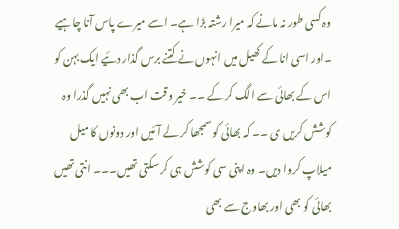وہ کسی طور نہ مانے کہ میرا رشتہ بڑا ہے۔ اسے میرے پاس آنا چاہیے ۔اور اسی انا کے کھیل میں انہوں نے کتنے برس گذار دئیے ایک بہن کو اس کے بھائی سے الگ کر کے ۔۔ خیر وقت اب بھی نہیں گذرا وہ کوشش کریں ی ۔۔ کہ بھائی کو سمجھا کر لے آئیں اور دونوں کا میل میلاپ کروا دیں۔ وہ اپنی سی کوشش ہی کر سکتی تھیں۔۔۔ انتی تھیں بھائی کو بھی اور بھاوج سے بھی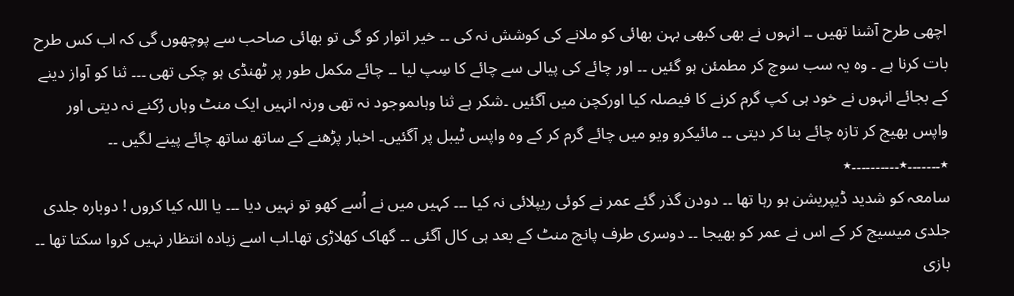اچھی طرح آشنا تھیں ۔۔ انہوں نے بھی کبھی بہن بھائی کو ملانے کی کوشش نہ کی ۔۔ خیر اتوار کو گی تو بھائی صاحب سے پوچھوں گی کہ اب کس طرح بات کرنا ہے ۔ وہ یہ سب سوچ کر مطمئن ہو گئیں ۔۔ اور چائے کی پیالی سے چائے کا سِپ لیا ۔۔ چائے مکمل طور پر ٹھنڈی ہو چکی تھی ۔۔۔ ثنا کو آواز دینے کے بجائے انہوں نے خود ہی کپ گرم کرنے کا فیصلہ کیا اورکچن میں آگئیں ۔شکر ہے ثنا وہاںموجود نہ تھی ورنہ انہیں ایک منٹ وہاں رُکنے نہ دیتی اور واپس بھیج کر تازہ چائے بنا کر دیتی ۔۔ مائیکرو ویو میں چائے گرم کر کے وہ واپس ٹیبل پر آگئیں۔ اخبار پڑھنے کے ساتھ ساتھ چائے پینے لگیں ۔۔
٭۔۔۔۔۔۔۔٭۔۔۔۔۔۔۔۔۔۔٭
سامعہ کو شدید ڈیپریشن ہو رہا تھا ۔۔ دودن گذر گئے عمر نے کوئی ریپلائی نہ کیا ۔۔۔ کہیں میں نے اُسے کھو تو نہیں دیا ۔۔۔ یا اللہ کیا کروں ! دوبارہ جلدی جلدی میسیج کر کے اس نے عمر کو بھیجا ۔۔ دوسری طرف پانچ منٹ کے بعد ہی کال آگئی ۔۔ گھاک کھلاڑی تھا۔اب اسے زیادہ انتظار نہیں کروا سکتا تھا ۔۔ بازی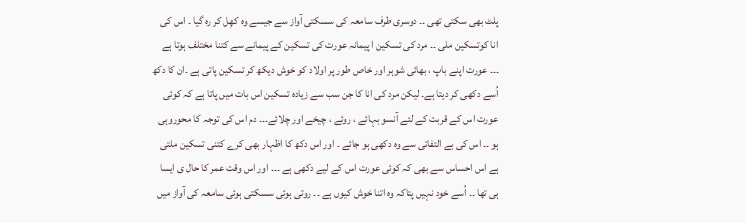پلٹ بھی سکتی تھی ۔۔ دوسری طرف سامعہ کی سسکتی آواز سے جیسے وہ کھِل کر رہ گیا ۔ اس کی انا کوتسکین ملی ۔۔ مرد کی تسکین ا پیمانہ عورت کی تسکین کے پیمانے سے کتنا مختلف ہوتا ہے ۔۔۔ عورت اپنے باپ ، بھائی شوہر اور خاص طور پر اولاد کو خوش دیکھ کر تسکین پاتی ہے ۔ان کا دکھ اُسے دکھی کر دیتا ہے۔ لیکن مرد کی انا کا جن سب سے زیادہ تسکین اس بات میں پاتا ہے کہ کوئی عورت اس کے قربت کے لئے آنسو بہائے ، روئے ، چیخے اور چلائے۔۔۔ دم اس کی توجہ کا محوروہی ہو ۔۔ اس کی بے التفاتی سے وہ دکھی ہو جائے ۔ اور اس دکھ کا اظہار بھی کرے کتنی تسکین ملتی ہے اس احساس سے بھی کہ کوئی عورت اس کے لیے دکھی ہے ۔۔۔ اور اس وقت عمر کا حال ی ایسا ہی تھا ۔۔ اُسے خود نہیں پتاکہ وہ اتنا خوش کیوں ہے ۔۔ روتی ہوئی سسکتی ہوئی سامعہ کی آواز میں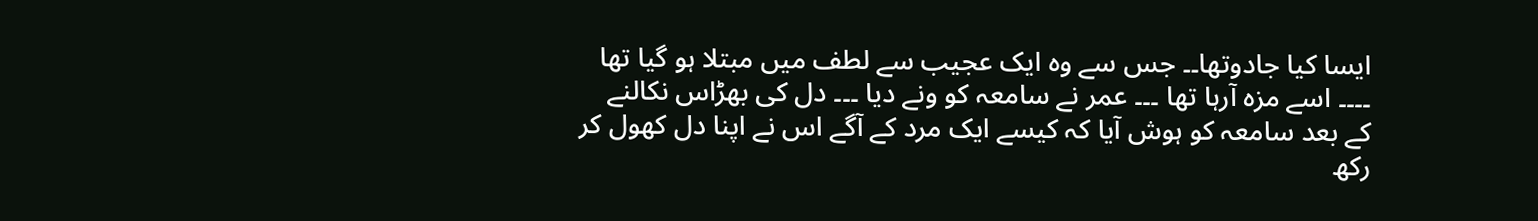ایسا کیا جادوتھا۔۔ جس سے وہ ایک عجیب سے لطف میں مبتلا ہو گیا تھا ۔۔۔۔ اسے مزہ آرہا تھا ۔۔۔ عمر نے سامعہ کو ونے دیا ۔۔۔ دل کی بھڑاس نکالنے کے بعد سامعہ کو ہوش آیا کہ کیسے ایک مرد کے آگے اس نے اپنا دل کھول کر رکھ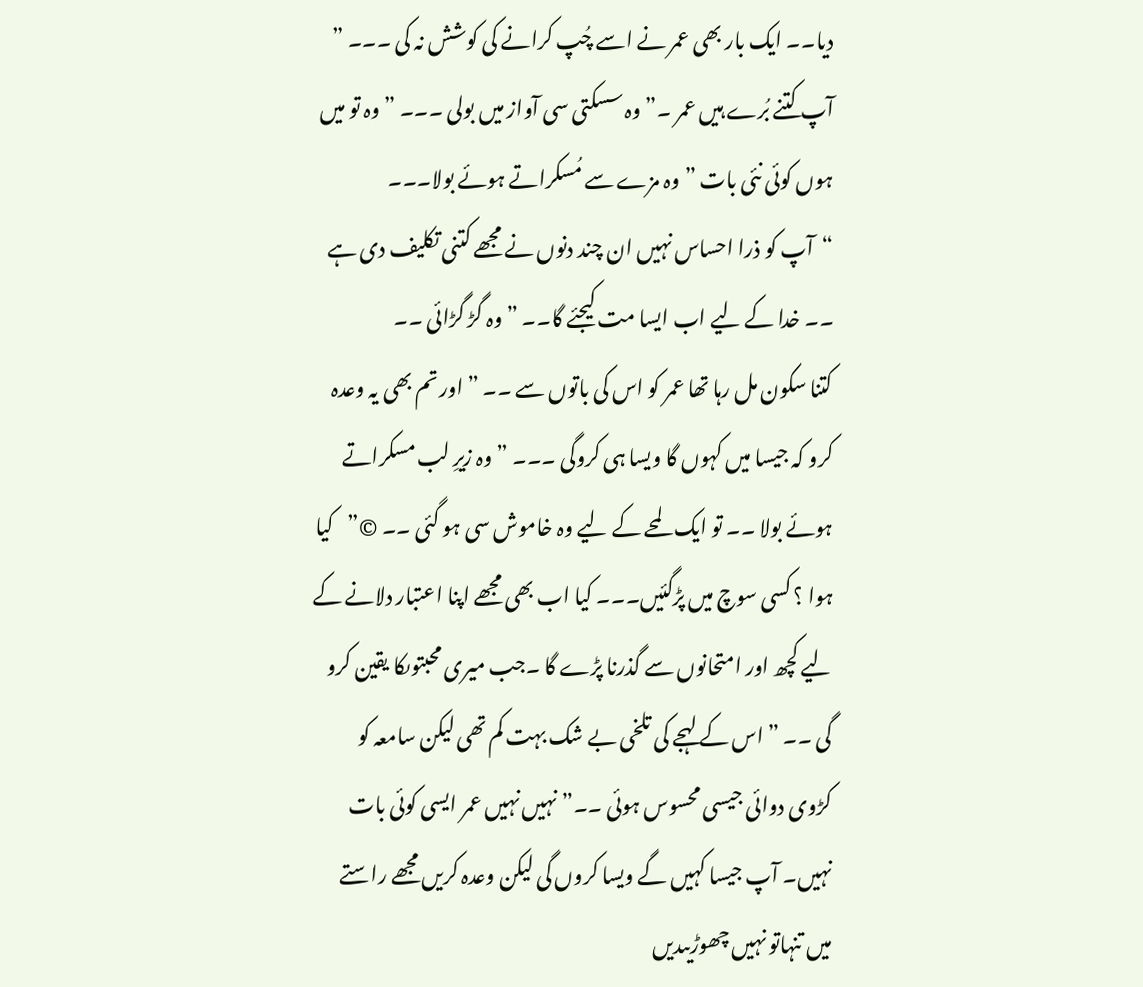دیا۔۔ ایک بار بھی عمر نے اسے چُپ کرانے کی کوشش نہ کی ۔۔۔ ” آپ کتنے بُرے ہیں عمر ۔” وہ سسکتی سی آواز میں بولی ۔۔۔ ” وہ تو میں ہوں کوئی نئی بات ” وہ مزے سے مُسکراتے ہوئے بولا۔۔۔
“آپ کو ذرا احساس نہیں ان چند دنوں نے مجھے کتنی تکلیف دی ہے ۔۔ خدا کے لیے اب ایسا مت کیجئے گا۔۔ ” وہ گڑ گڑائی ۔۔
کتنا سکون مل رہا تھا عمر کو اس کی باتوں سے ۔۔ ” اور تم بھی یہ وعدہ کرو کہ جیسا میں کہوں گا ویسا ہی کروگی ۔۔۔ ” وہ زیرِ لب مسکراتے ہوئے بولا ۔۔ تو ایک لمحے کے لیے وہ خاموش سی ہو گئی ۔۔ ©”کیا ہوا ؟ کسی سوچ میں پڑگئیں۔۔۔ کیا اب بھی مجھے اپنا اعتبار دلانے کے لیے کچھ اور امتحانوں سے گذرنا پڑے گا ۔جب میری محبتوںکا یقین کرو گی ۔۔ ” اس کے لہجے کی تلخی بے شک بہت کم تھی لیکن سامعہ کو کڑوی دوائی جیسی محسوس ہوئی ۔۔” نہیں نہیں عمر ایسی کوئی بات نہیں۔ آپ جیسا کہیں گے ویسا کروں گی لیکن وعدہ کریں مجھے راستے میں تنہاتو نہیں چھوڑیںدیں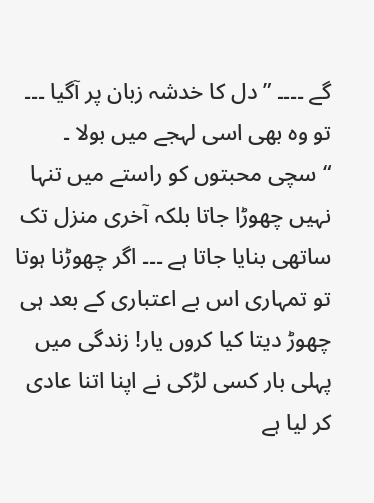گے ۔۔۔۔ ” دل کا خدشہ زبان پر آگیا ۔۔۔ تو وہ بھی اسی لہجے میں بولا ۔ “سچی محبتوں کو راستے میں تنہا نہیں چھوڑا جاتا بلکہ آخری منزل تک ساتھی بنایا جاتا ہے ۔۔۔ اگر چھوڑنا ہوتا تو تمہاری اس بے اعتباری کے بعد ہی چھوڑ دیتا کیا کروں یار! زندگی میں پہلی بار کسی لڑکی نے اپنا اتنا عادی کر لیا ہے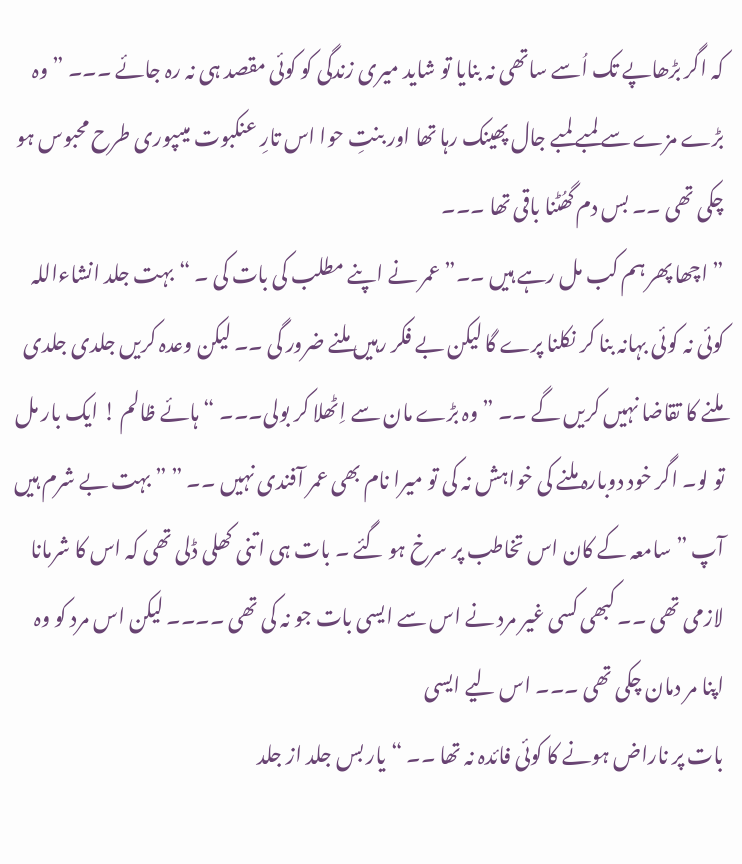کہ اگر بڑھاپے تک اُسے ساتھی نہ بنایا تو شاید میری زندگی کو کوئی مقصد ہی نہ رہ جائے ۔۔۔ ” وہ بڑے مزے سے لمبے لمبے جال پھینک رہا تھا اور بنتِ حوا اس تارِ عنکبوت میںپوری طرح محبوس ہو چکی تھی ۔۔ بس دم گھُٹنا باقی تھا ۔۔۔
” اچھا پھر ہم کب مل رہے ہیں ۔۔” عمر نے اپنے مطلب کی بات کی ۔ “بہت جلد انشاءاللہ کوئی نہ کوئی بہانہ بنا کر نکلنا پرے گا لیکن بے فکر رہیں ملنے ضرور گی ۔۔ لیکن وعدہ کریں جلدی جلدی ملنے کا تقاضا نہیں کریں گے ۔۔ ” وہ بڑے مان سے اِٹھلا کر بولی۔۔۔ “ہائے ظالم ! ایک بار مل تو لو۔ اگر خود دوبارہ ملنے کی خواہش نہ کی تو میرا نام بھی عمر آفندی نہیں ۔۔ ” ” بہت بے شرم ہیں آپ ” سامعہ کے کان اس تخاطب پر سرخ ہو گئے ۔ بات ہی اتنی کھلی ڈلی تھی کہ اس کا شرمانا لازمی تھی ۔۔ کبھی کسی غیر مرد نے اس سے ایسی بات جو نہ کی تھی ۔۔۔۔ لیکن اس مرد کو وہ اپنا مر دمان چکی تھی ۔۔۔ اس لیے ایسی
بات پر ناراض ہونے کا کوئی فائدہ نہ تھا ۔۔ “یار بس جلد از جلد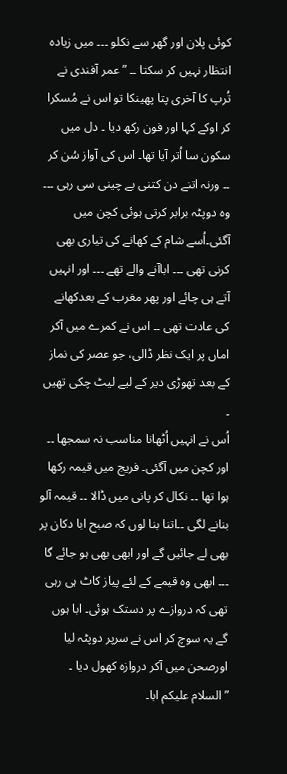کوئی پلان اور گھر سے نکلو ۔۔۔ میں زیادہ انتظار نہیں کر سکتا ۔۔ ” عمر آفندی نے تُرپ کا آخری پتا پھینکا تو اس نے مُسکرا کر اوکے کہا اور فون رکھ دیا ۔ دل میں سکون سا اُتر آیا تھا۔ اس کی آواز سُن کر ۔۔ ورنہ اتنے دن کتنی بے چینی سی رہی ۔۔۔ وہ دوپٹہ برابر کرتی ہوئی کچن میں آگئی۔اُسے شام کے کھانے کی تیاری بھی کرنی تھی ۔۔۔ اباآنے والے تھے ۔۔۔ اور انہیں آتے ہی چائے اور پھر مغرب کے بعدکھانے کی عادت تھی ۔۔ اس نے کمرے میں آکر اماں پر ایک نظر ڈالی، جو عصر کی نماز کے بعد تھوڑی دیر کے لیے لیٹ چکی تھیں ۔
اُس نے انہیں اُٹھانا مناسب نہ سمجھا ۔۔ اور کچن میں آگئی۔ فریج میں قیمہ رکھا ہوا تھا ۔۔ نکال کر پانی میں ڈالا ۔۔ قیمہ آلو بنانے لگی ۔۔اتنا بنا لوں کہ صبح ابا دکان پر بھی لے جائیں گے اور ابھی بھی ہو جائے گا ۔۔۔ ابھی وہ قیمے کے لئے پیاز کاٹ ہی رہی تھی کہ دروازے پر دستک ہوئی۔ ابا ہوں گے یہ سوچ کر اس نے سرپر دوپٹہ لیا اورصحن میں آکر دروازہ کھول دیا ۔
” السلام علیکم ابا۔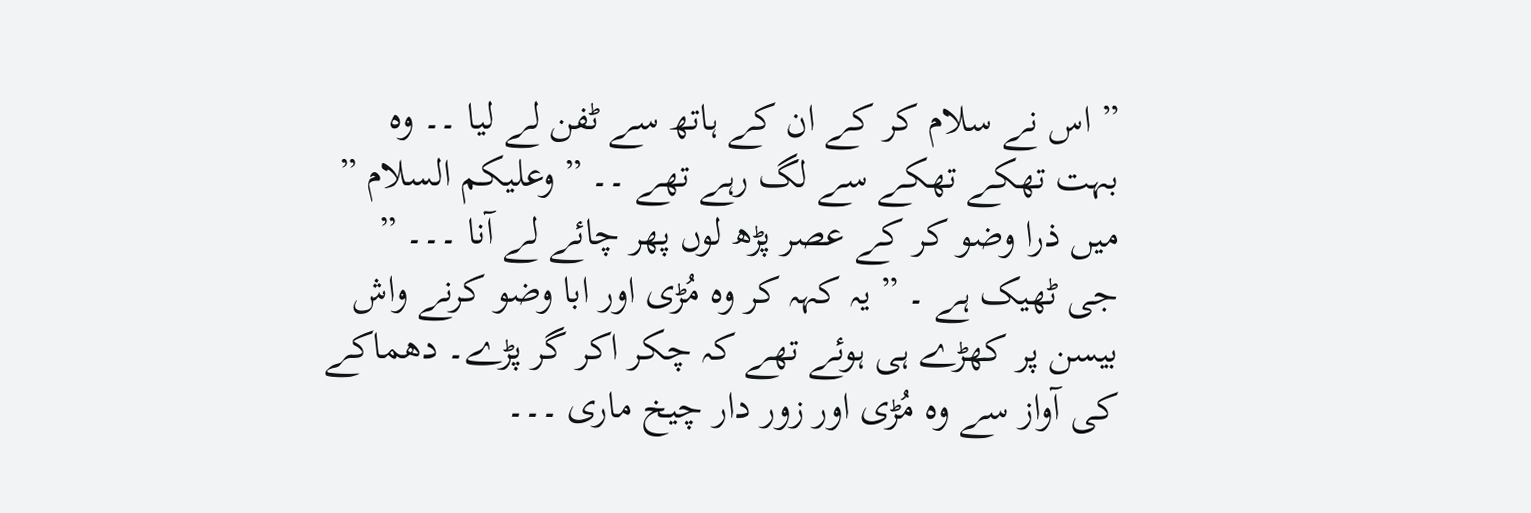” اس نے سلام کر کے ان کے ہاتھ سے ٹفن لے لیا ۔۔ وہ بہت تھکے تھکے سے لگ رہے تھے ۔۔ ” وعلیکم السلام ” میں ذرا وضو کر کے عصر پڑھ لوں پھر چائے لے آنا ۔۔۔ ” جی ٹھیک ہے ۔ ” یہ کہہ کر وہ مُڑی اور ابا وضو کرنے واش بیسن پر کھڑے ہی ہوئے تھے کہ چکر اکر گر پڑے۔ دھماکے کی آواز سے وہ مُڑی اور زور دار چیخ ماری ۔۔۔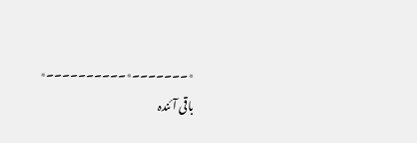٭۔۔۔۔۔۔۔٭۔۔۔۔۔۔۔۔۔۔٭
باقی آئندہ